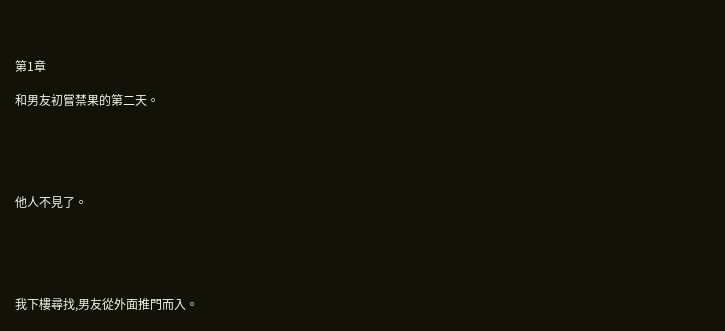第1章

和男友初嘗禁果的第二天。





他人不見了。





我下樓尋找,男友從外面推門而入。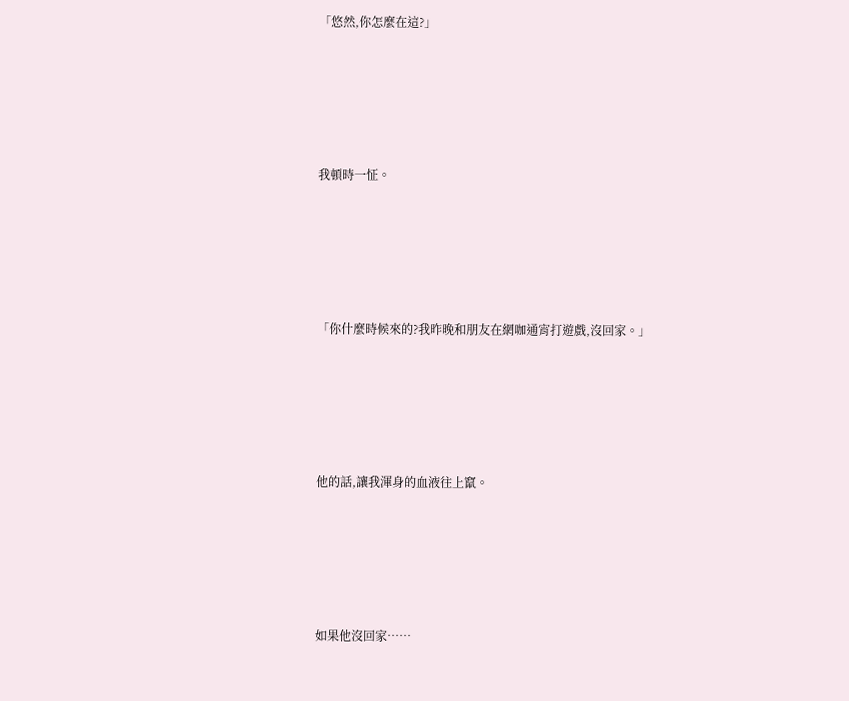「悠然,你怎麼在這?」





我頓時一怔。





「你什麼時候來的?我昨晚和朋友在網咖通宵打遊戲,沒回家。」





他的話,讓我渾身的血液往上竄。





如果他沒回家……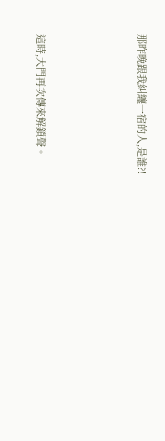那昨晚跟我糾纏一宿的人,是誰?!





這時,大門再次傳來解鎖聲。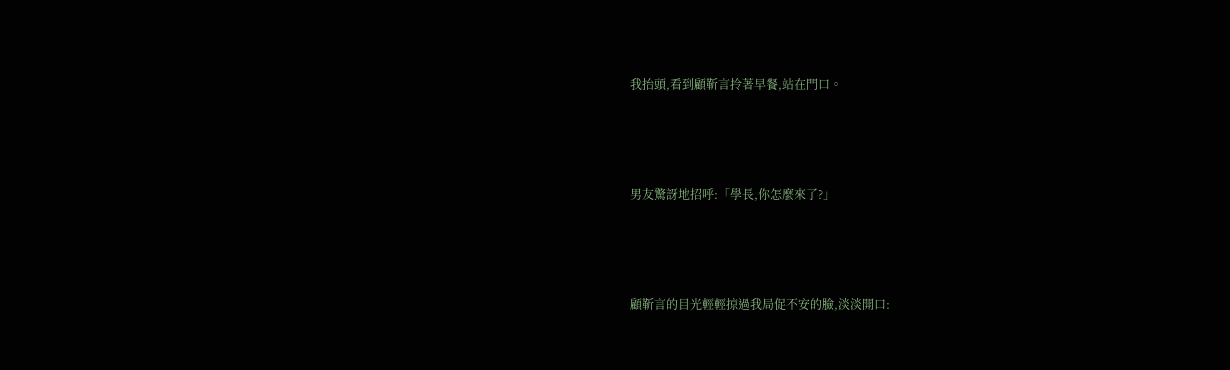我抬頭,看到顧靳言拎著早餐,站在門口。





男友驚訝地招呼:「學長,你怎麼來了?」





顧靳言的目光輕輕掠過我局促不安的臉,淡淡開口: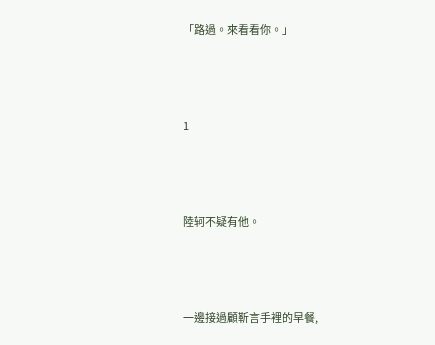「路過。來看看你。」





1





陸轲不疑有他。





一邊接過顧靳言手裡的早餐,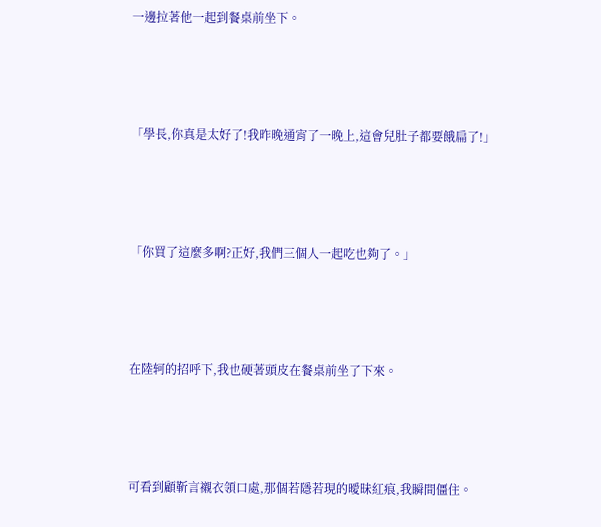一邊拉著他一起到餐桌前坐下。





「學長,你真是太好了!我昨晚通宵了一晚上,這會兒肚子都要餓扁了!」





「你買了這麼多啊?正好,我們三個人一起吃也夠了。」





在陸轲的招呼下,我也硬著頭皮在餐桌前坐了下來。





可看到顧靳言襯衣領口處,那個若隱若現的曖昧紅痕,我瞬間僵住。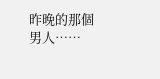昨晚的那個男人……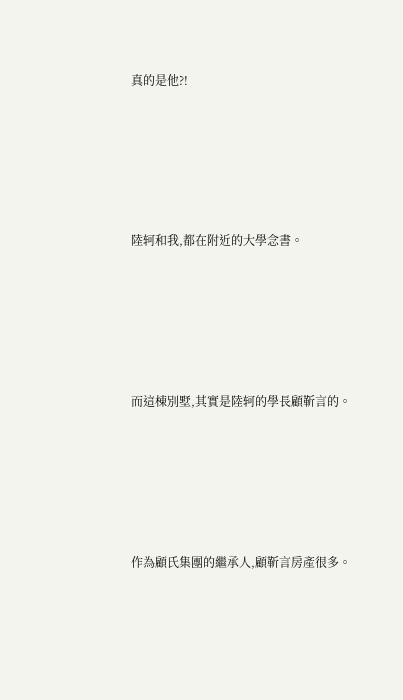真的是他?!





陸轲和我,都在附近的大學念書。





而這棟別墅,其實是陸轲的學長顧靳言的。





作為顧氏集團的繼承人,顧靳言房產很多。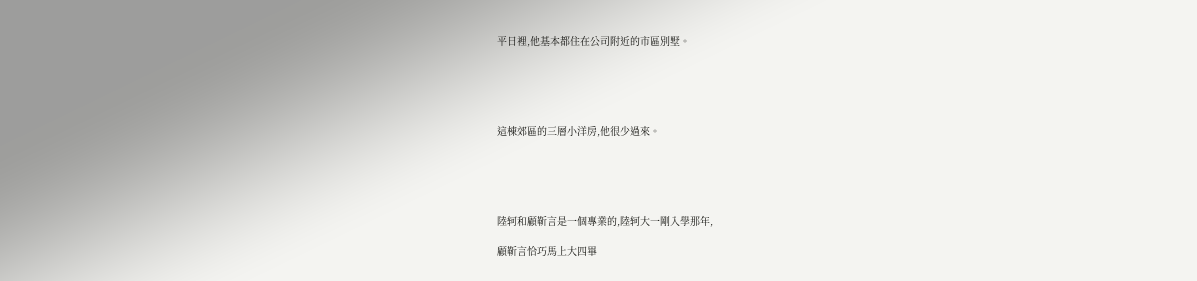平日裡,他基本都住在公司附近的市區別墅。





這棟郊區的三層小洋房,他很少過來。





陸轲和顧靳言是一個專業的,陸轲大一剛入學那年,

顧靳言恰巧馬上大四畢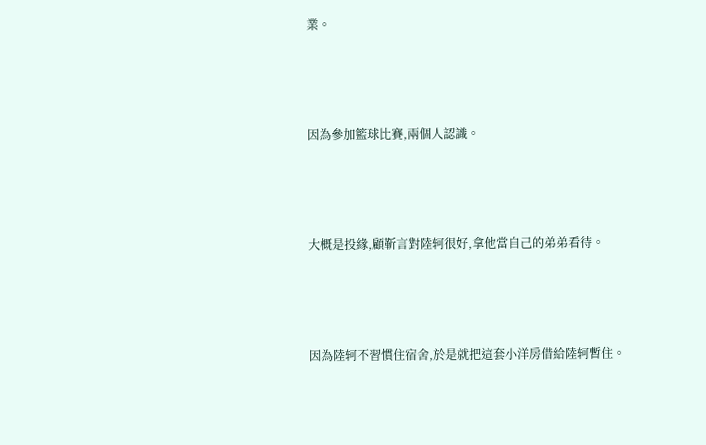業。





因為參加籃球比賽,兩個人認識。





大概是投緣,顧靳言對陸轲很好,拿他當自己的弟弟看待。





因為陸轲不習慣住宿舍,於是就把這套小洋房借給陸轲暫住。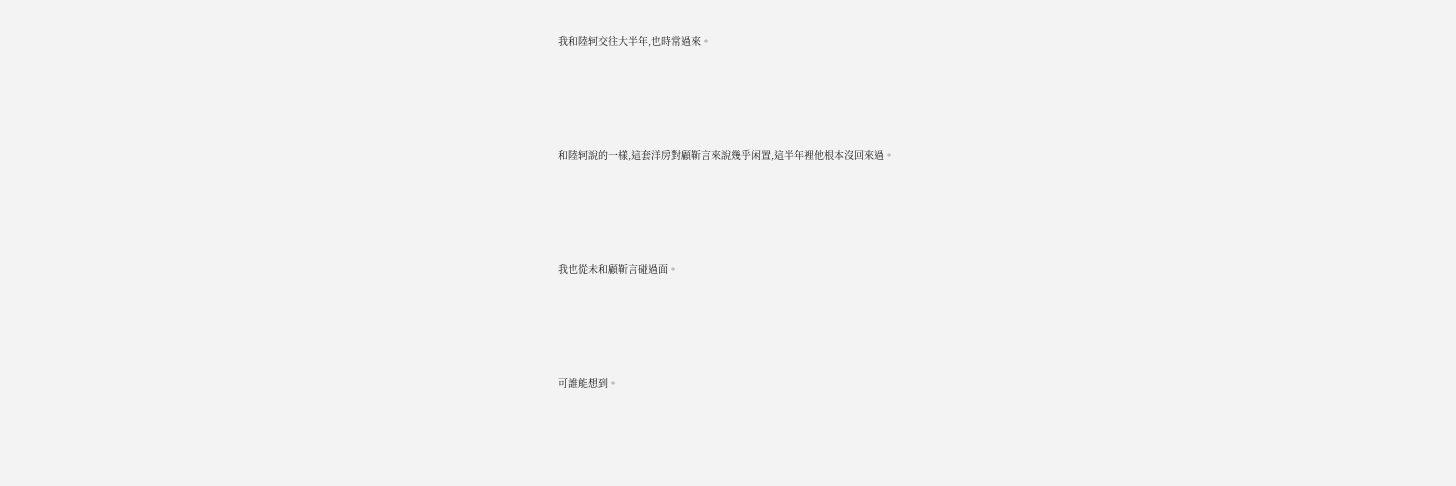我和陸轲交往大半年,也時常過來。





和陸轲說的一樣,這套洋房對顧靳言來說幾乎闲置,這半年裡他根本沒回來過。





我也從未和顧靳言碰過面。





可誰能想到。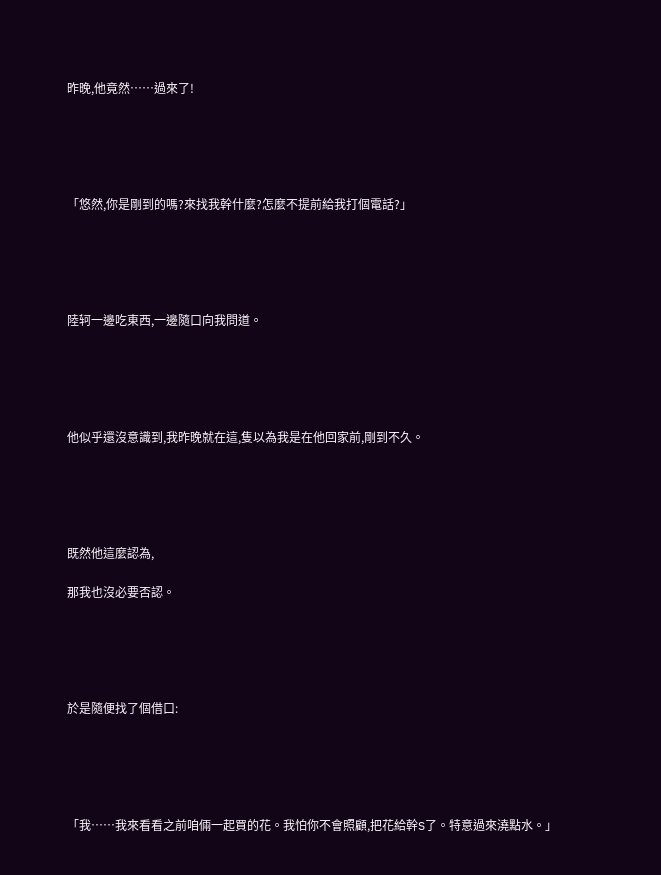昨晚,他竟然……過來了!





「悠然,你是剛到的嗎?來找我幹什麼?怎麼不提前給我打個電話?」





陸轲一邊吃東西,一邊隨口向我問道。





他似乎還沒意識到,我昨晚就在這,隻以為我是在他回家前,剛到不久。





既然他這麼認為,

那我也沒必要否認。





於是隨便找了個借口:





「我……我來看看之前咱倆一起買的花。我怕你不會照顧,把花給幹S了。特意過來澆點水。」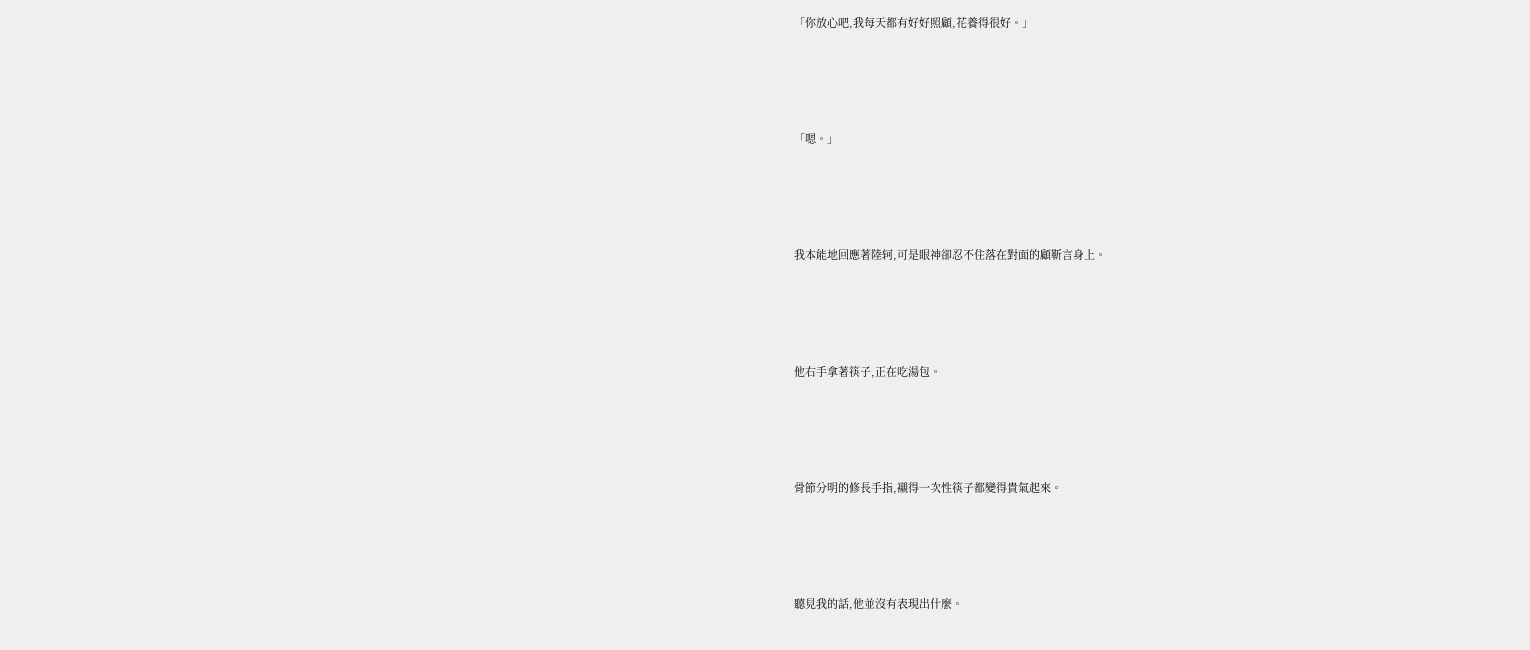「你放心吧,我每天都有好好照顧,花養得很好。」





「嗯。」





我本能地回應著陸轲,可是眼神卻忍不住落在對面的顧靳言身上。





他右手拿著筷子,正在吃湯包。





骨節分明的修長手指,襯得一次性筷子都變得貴氣起來。





聽見我的話,他並沒有表現出什麼。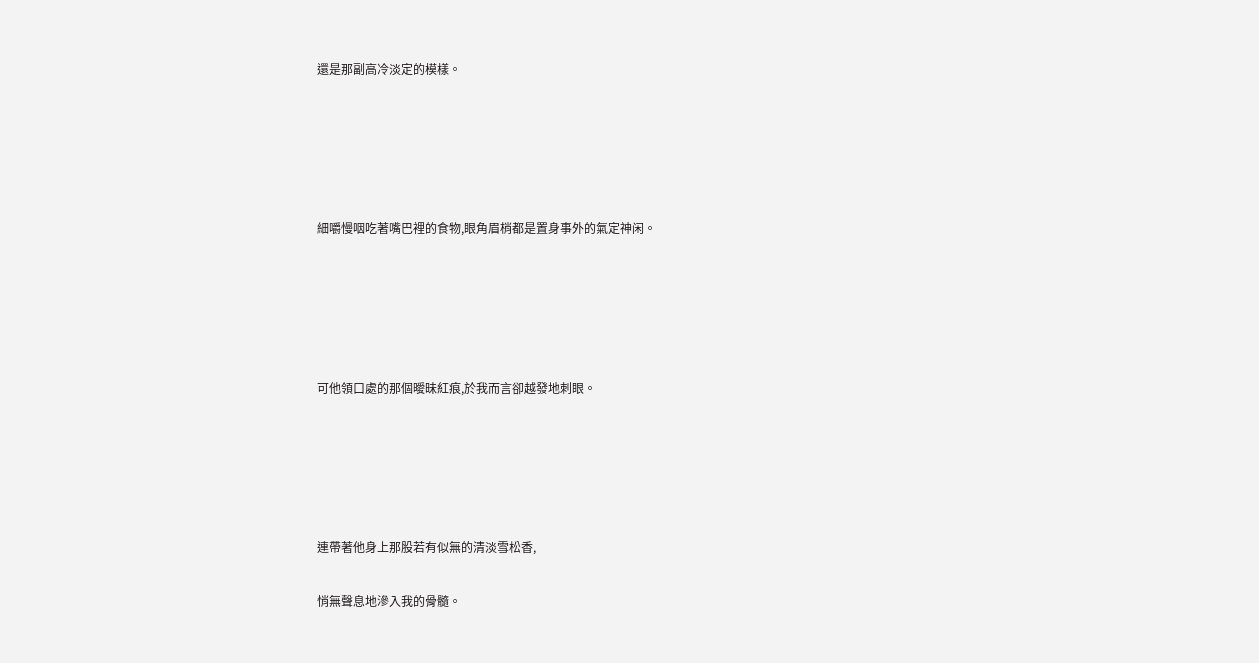還是那副高冷淡定的模樣。





細嚼慢咽吃著嘴巴裡的食物,眼角眉梢都是置身事外的氣定神闲。





可他領口處的那個曖昧紅痕,於我而言卻越發地刺眼。





連帶著他身上那股若有似無的清淡雪松香,

悄無聲息地滲入我的骨髓。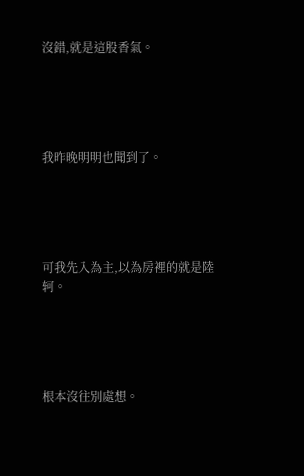沒錯,就是這股香氣。





我昨晚明明也聞到了。





可我先入為主,以為房裡的就是陸轲。





根本沒往別處想。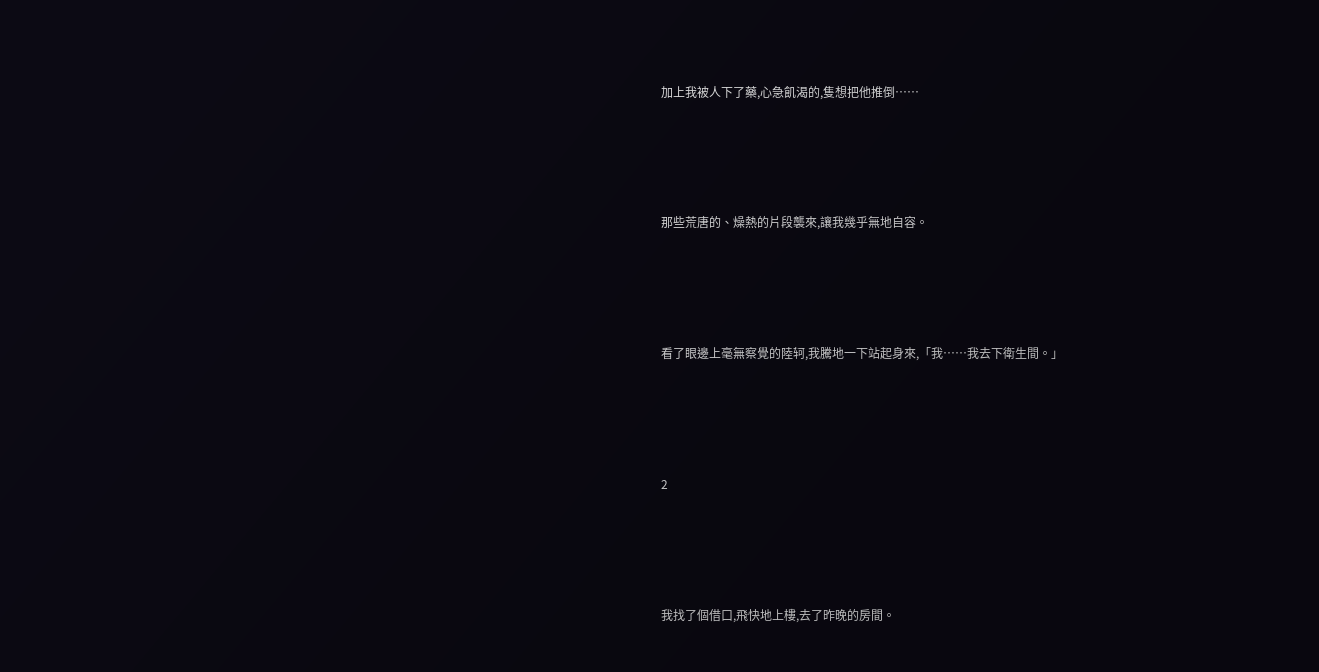加上我被人下了藥,心急飢渴的,隻想把他推倒……





那些荒唐的、燥熱的片段襲來,讓我幾乎無地自容。





看了眼邊上毫無察覺的陸轲,我騰地一下站起身來,「我……我去下衛生間。」





2





我找了個借口,飛快地上樓,去了昨晚的房間。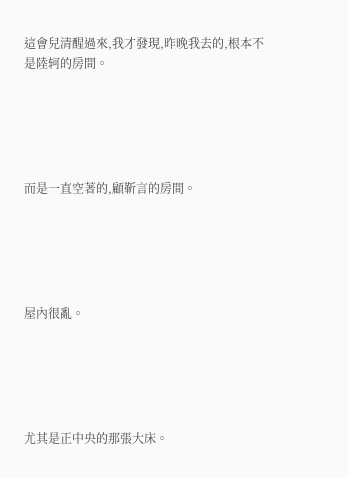這會兒清醒過來,我才發現,昨晚我去的,根本不是陸轲的房間。





而是一直空著的,顧靳言的房間。





屋內很亂。





尤其是正中央的那張大床。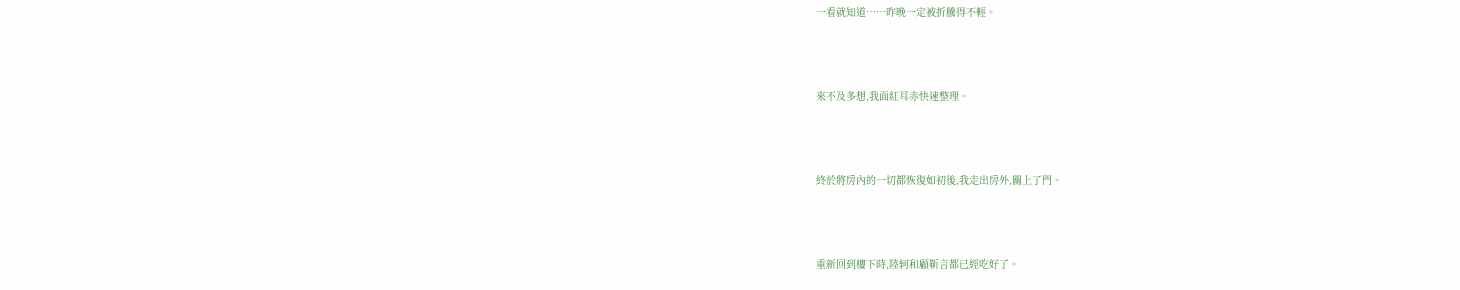一看就知道……昨晚一定被折騰得不輕。





來不及多想,我面紅耳赤快速整理。





終於將房內的一切都恢復如初後,我走出房外,關上了門。





重新回到樓下時,陸轲和顧靳言都已經吃好了。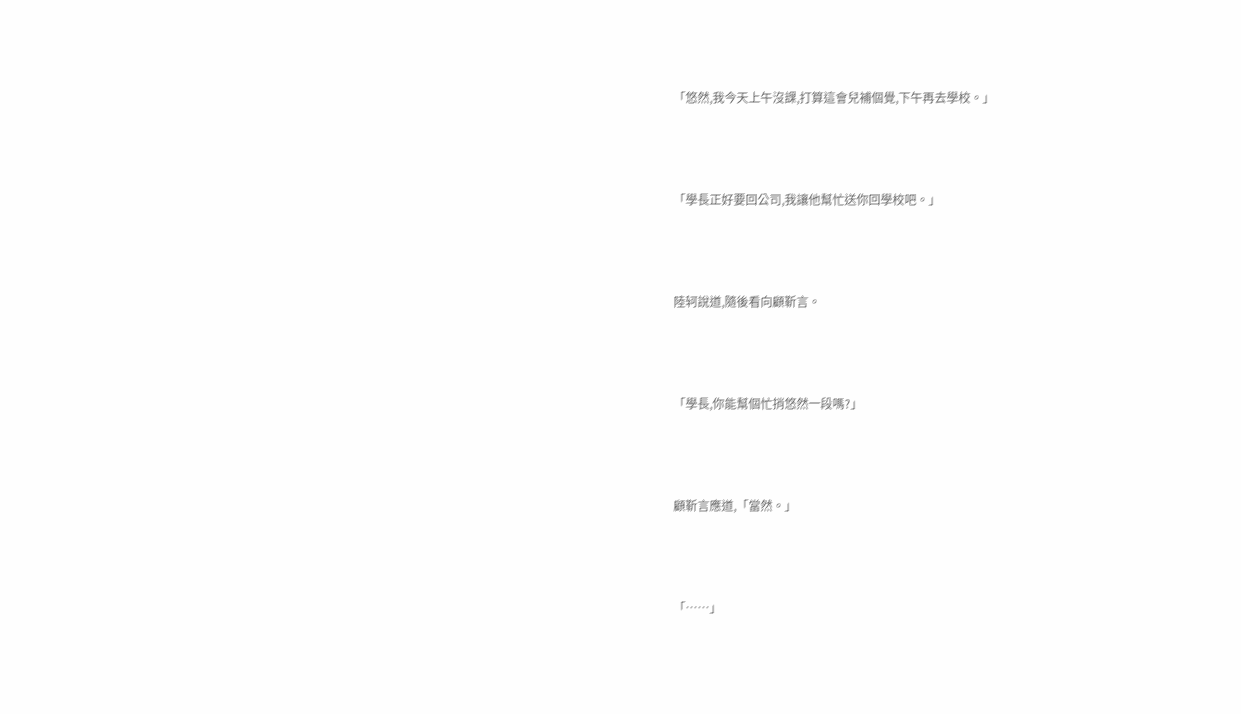「悠然,我今天上午沒課,打算這會兒補個覺,下午再去學校。」





「學長正好要回公司,我讓他幫忙送你回學校吧。」





陸轲說道,隨後看向顧靳言。





「學長,你能幫個忙捎悠然一段嗎?」





顧靳言應道,「當然。」





「……」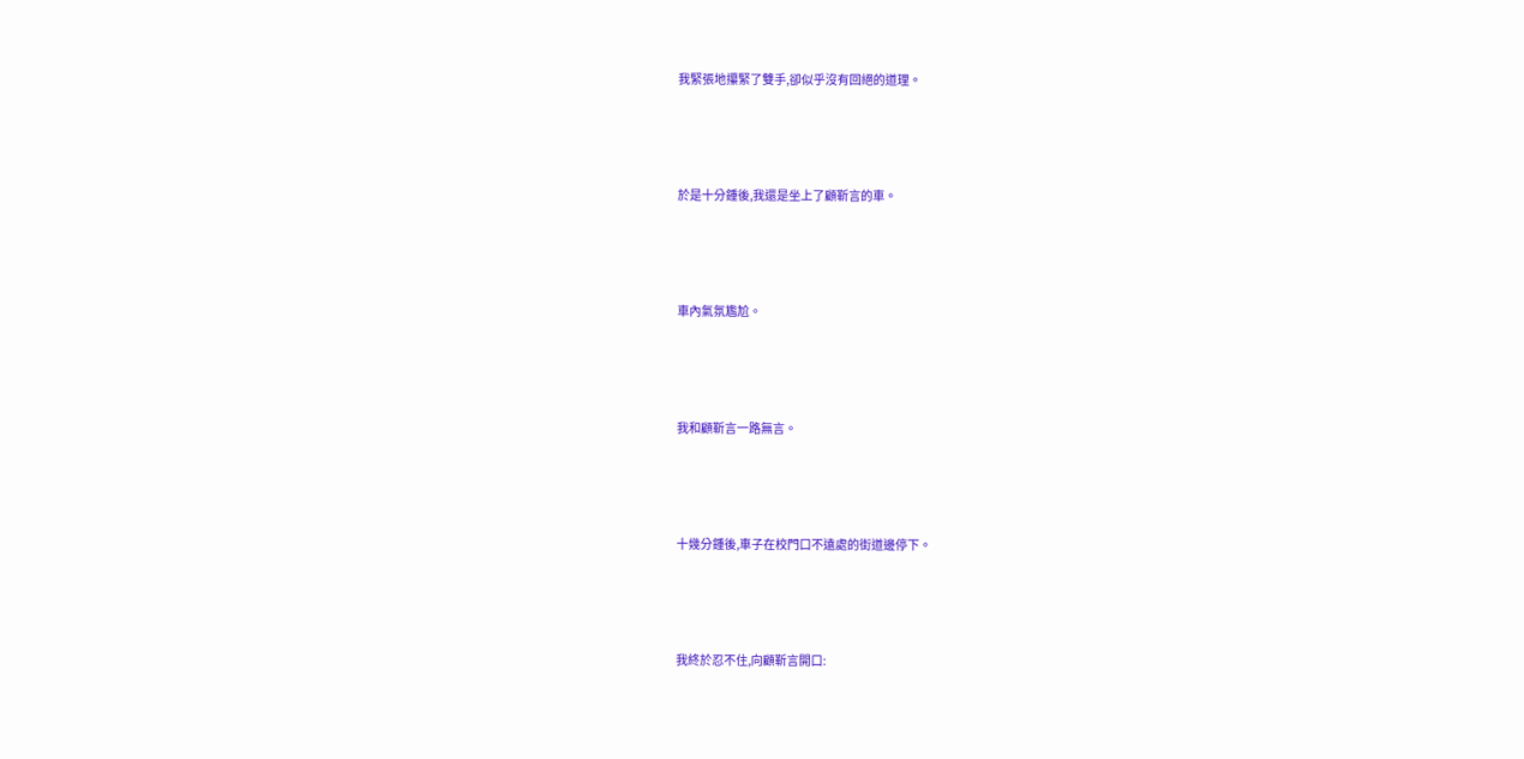我緊張地攥緊了雙手,卻似乎沒有回絕的道理。





於是十分鍾後,我還是坐上了顧靳言的車。





車內氣氛尷尬。





我和顧靳言一路無言。





十幾分鍾後,車子在校門口不遠處的街道邊停下。





我終於忍不住,向顧靳言開口: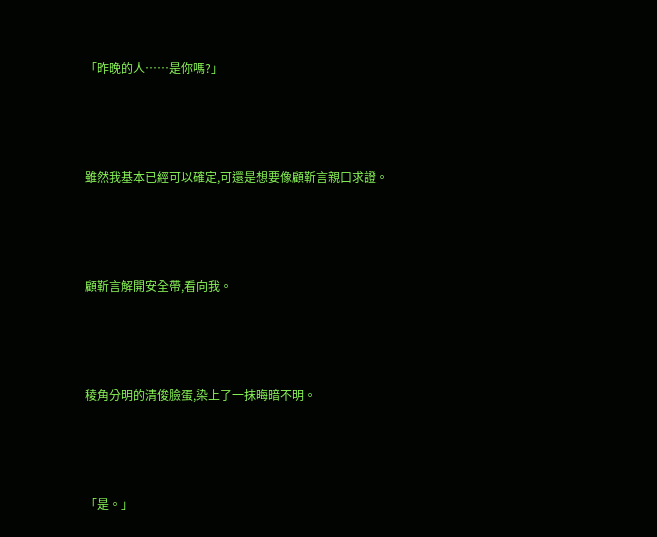「昨晚的人……是你嗎?」





雖然我基本已經可以確定,可還是想要像顧靳言親口求證。





顧靳言解開安全帶,看向我。





稜角分明的清俊臉蛋,染上了一抹晦暗不明。





「是。」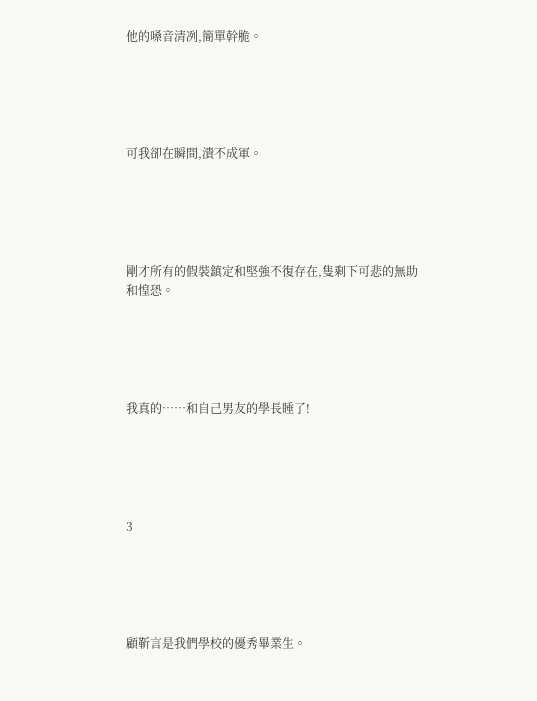他的嗓音清冽,簡單幹脆。





可我卻在瞬間,潰不成軍。





剛才所有的假裝鎮定和堅強不復存在,隻剩下可悲的無助和惶恐。





我真的……和自己男友的學長睡了!





3





顧靳言是我們學校的優秀畢業生。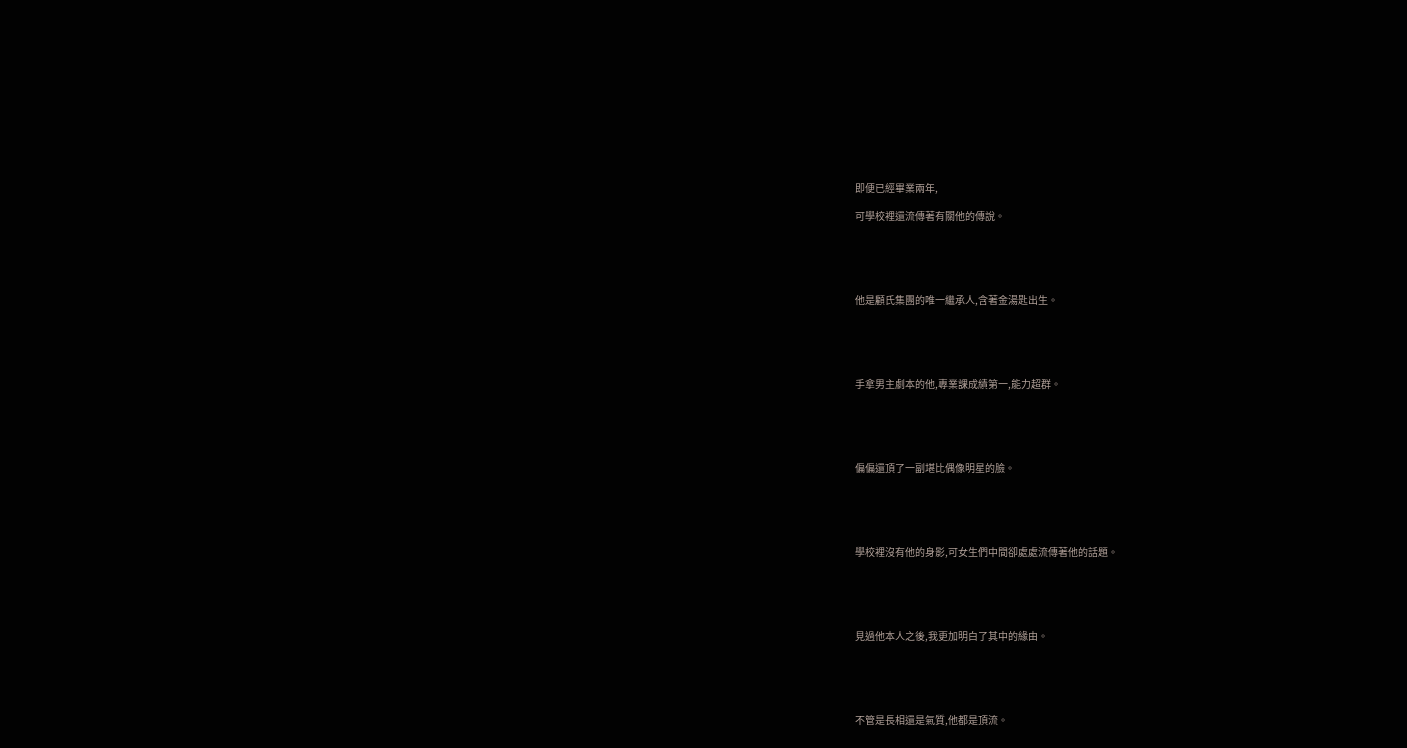即便已經畢業兩年,

可學校裡還流傳著有關他的傳說。





他是顧氏集團的唯一繼承人,含著金湯匙出生。





手拿男主劇本的他,專業課成績第一,能力超群。





偏偏還頂了一副堪比偶像明星的臉。





學校裡沒有他的身影,可女生們中間卻處處流傳著他的話題。





見過他本人之後,我更加明白了其中的緣由。





不管是長相還是氣質,他都是頂流。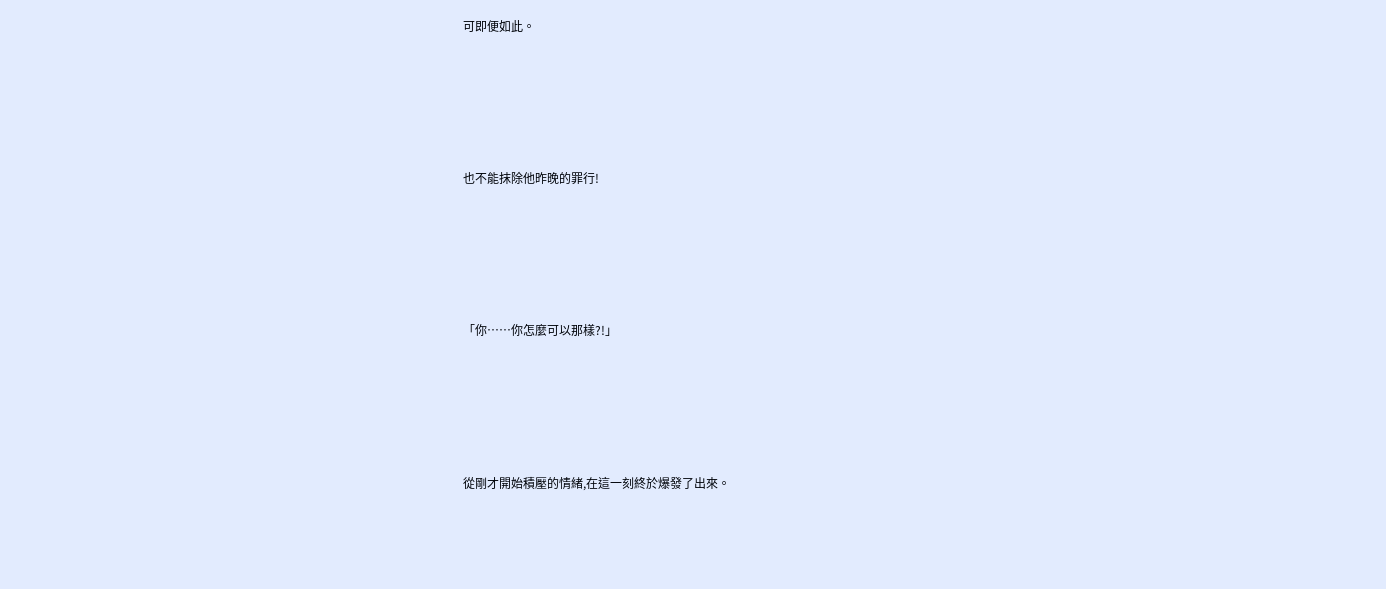可即便如此。





也不能抹除他昨晚的罪行!





「你……你怎麼可以那樣?!」





從剛才開始積壓的情緒,在這一刻終於爆發了出來。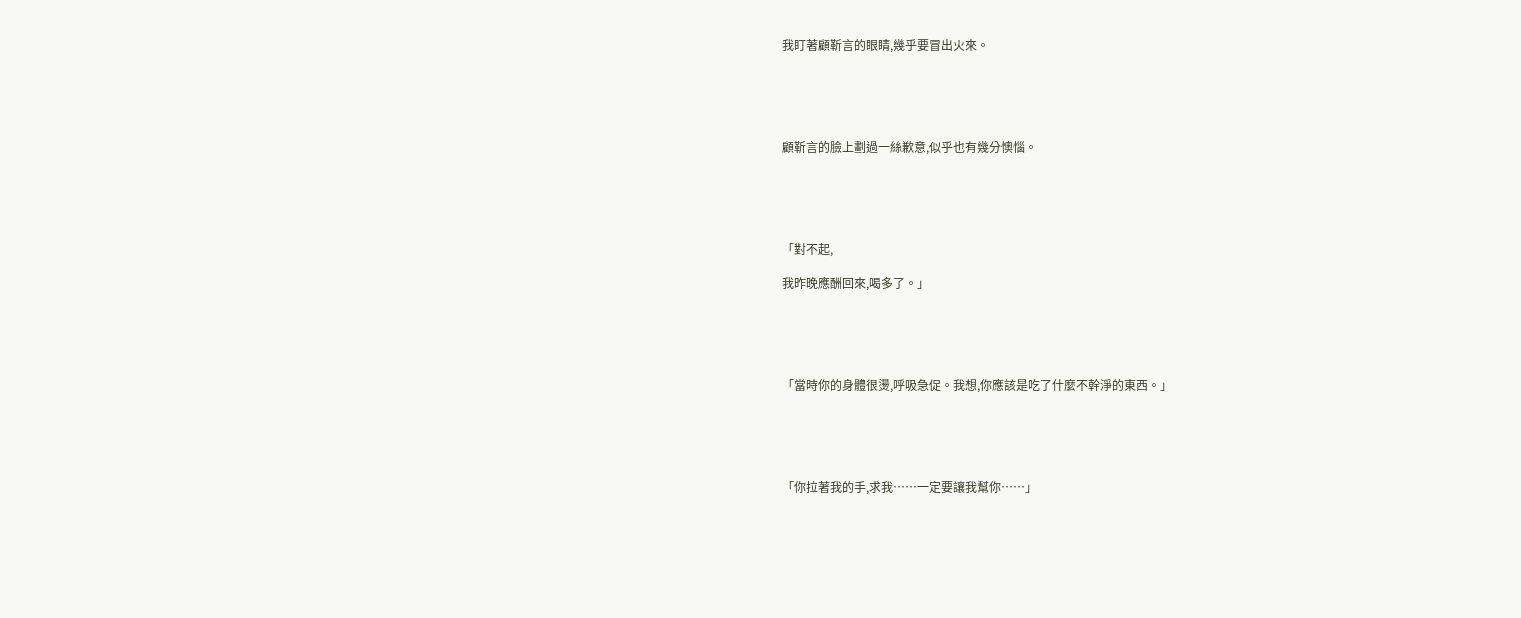我盯著顧靳言的眼睛,幾乎要冒出火來。





顧靳言的臉上劃過一絲歉意,似乎也有幾分懊惱。





「對不起,

我昨晚應酬回來,喝多了。」





「當時你的身體很燙,呼吸急促。我想,你應該是吃了什麼不幹淨的東西。」





「你拉著我的手,求我……一定要讓我幫你……」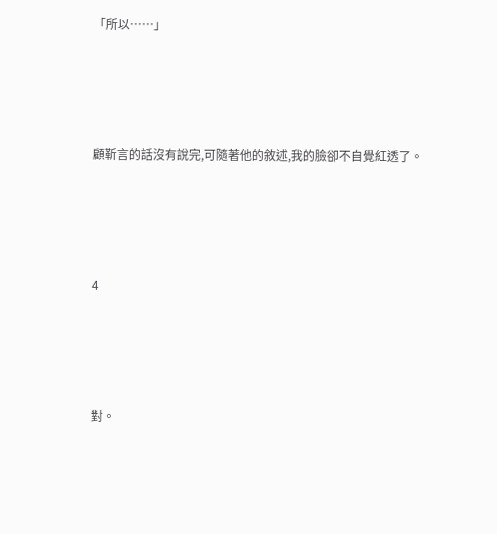「所以……」





顧靳言的話沒有說完,可隨著他的敘述,我的臉卻不自覺紅透了。





4





對。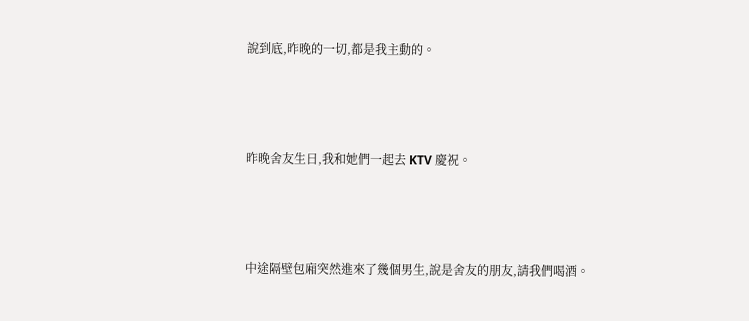說到底,昨晚的一切,都是我主動的。





昨晚舍友生日,我和她們一起去 KTV 慶祝。





中途隔壁包廂突然進來了幾個男生,說是舍友的朋友,請我們喝酒。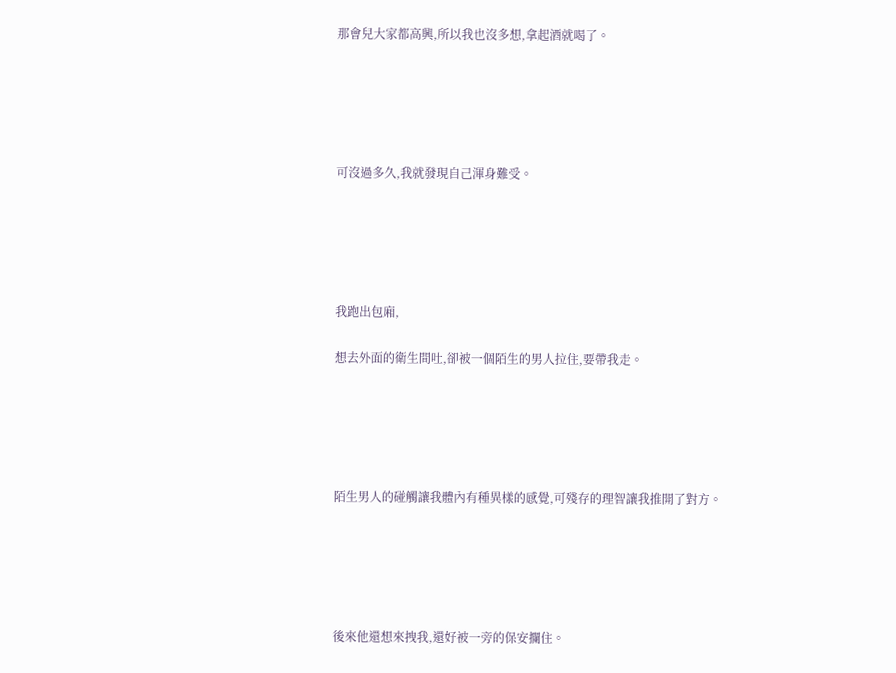那會兒大家都高興,所以我也沒多想,拿起酒就喝了。





可沒過多久,我就發現自己渾身難受。





我跑出包廂,

想去外面的衛生間吐,卻被一個陌生的男人拉住,要帶我走。





陌生男人的碰觸讓我體內有種異樣的感覺,可殘存的理智讓我推開了對方。





後來他還想來拽我,還好被一旁的保安攔住。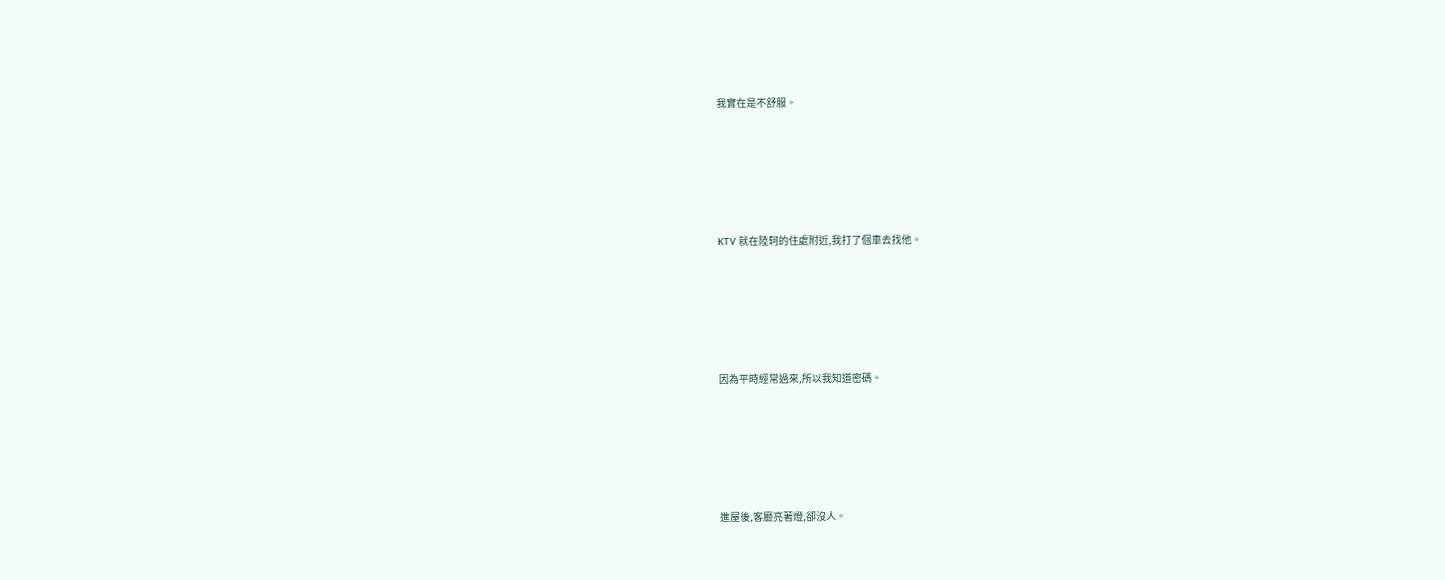我實在是不舒服。





KTV 就在陸轲的住處附近,我打了個車去找他。





因為平時經常過來,所以我知道密碼。





進屋後,客廳亮著燈,卻沒人。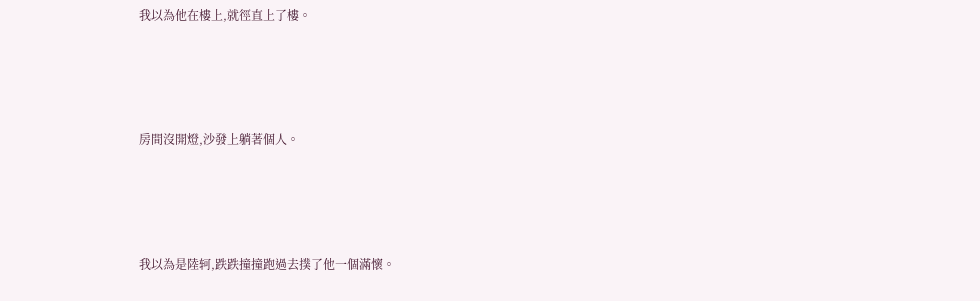我以為他在樓上,就徑直上了樓。





房間沒開燈,沙發上躺著個人。





我以為是陸轲,跌跌撞撞跑過去撲了他一個滿懷。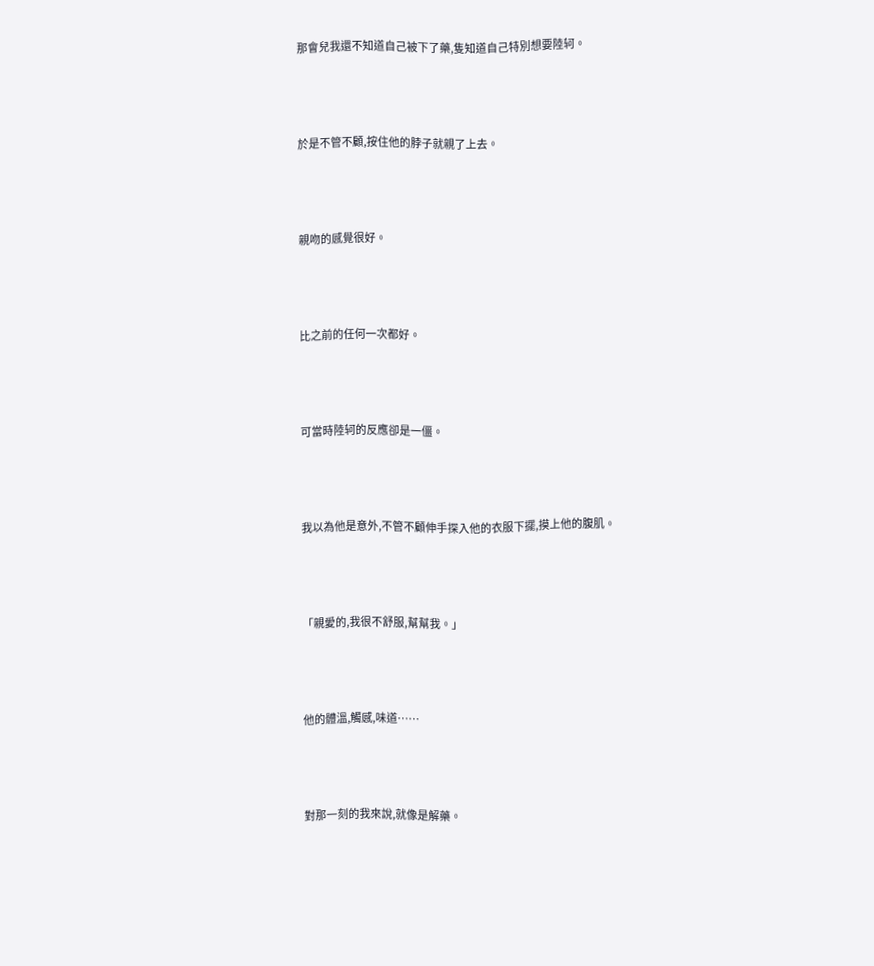那會兒我還不知道自己被下了藥,隻知道自己特別想要陸轲。





於是不管不顧,按住他的脖子就親了上去。





親吻的感覺很好。





比之前的任何一次都好。





可當時陸轲的反應卻是一僵。





我以為他是意外,不管不顧伸手探入他的衣服下擺,摸上他的腹肌。





「親愛的,我很不舒服,幫幫我。」





他的體溫,觸感,味道……





對那一刻的我來說,就像是解藥。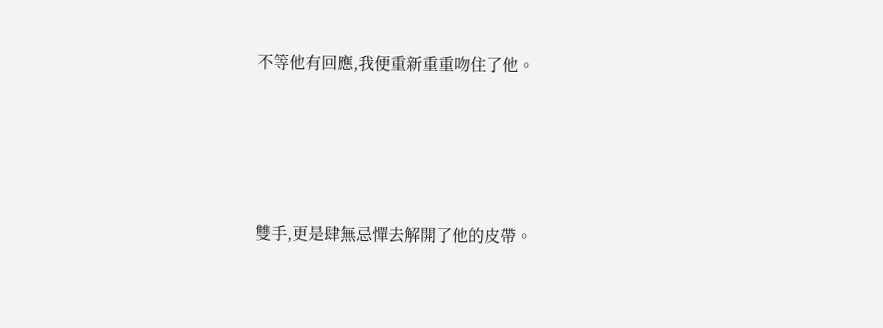不等他有回應,我便重新重重吻住了他。





雙手,更是肆無忌憚去解開了他的皮帶。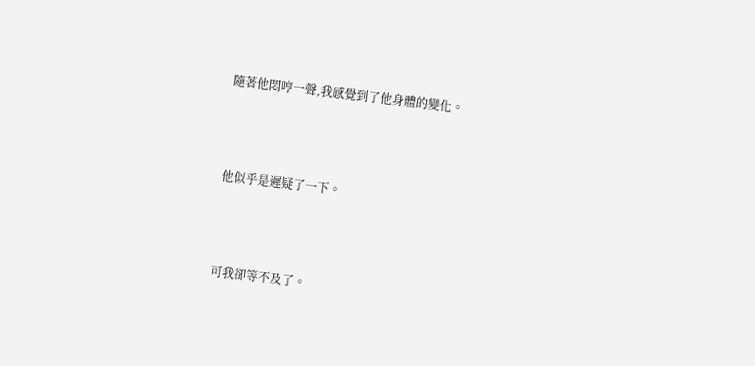隨著他悶哼一聲,我感覺到了他身體的變化。





他似乎是遲疑了一下。





可我卻等不及了。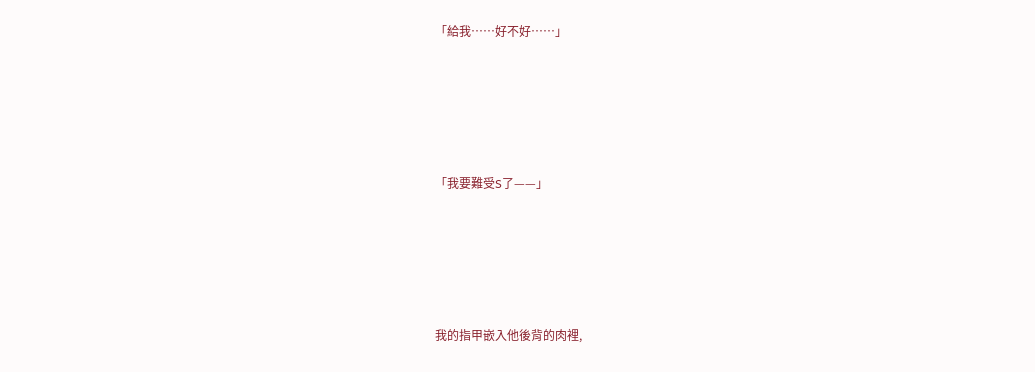「給我……好不好……」





「我要難受S了——」





我的指甲嵌入他後背的肉裡,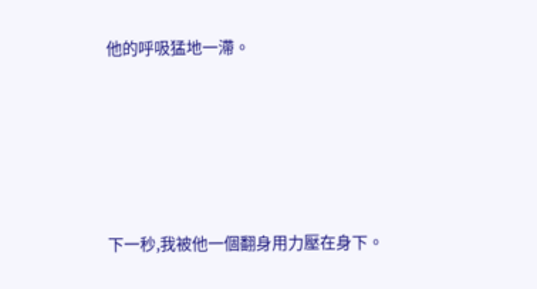他的呼吸猛地一滯。





下一秒,我被他一個翻身用力壓在身下。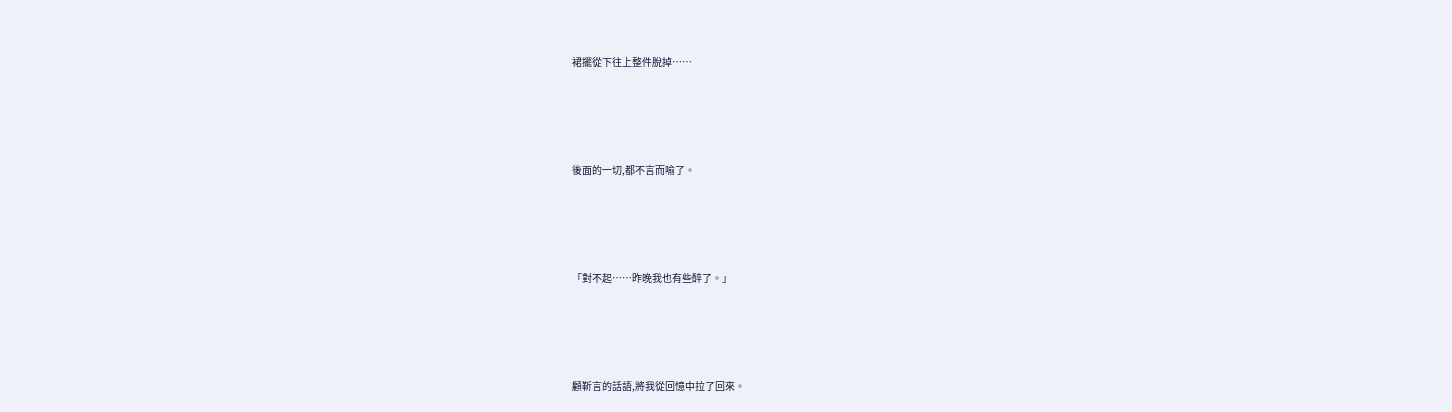裙擺從下往上整件脫掉……





後面的一切,都不言而喻了。





「對不起……昨晚我也有些醉了。」





顧靳言的話語,將我從回憶中拉了回來。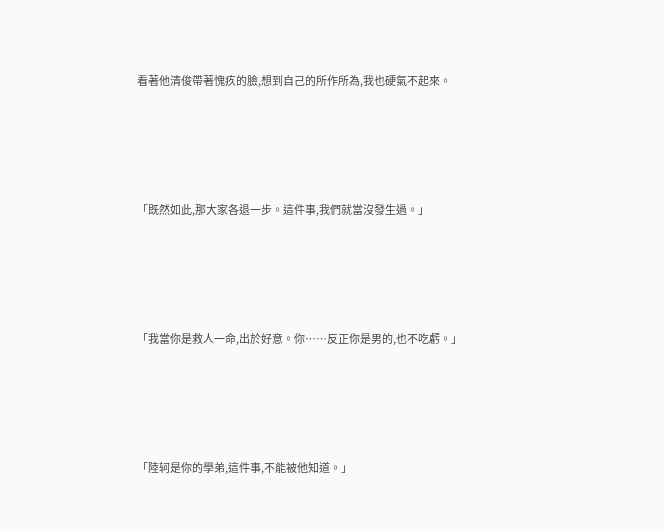看著他清俊帶著愧疚的臉,想到自己的所作所為,我也硬氣不起來。





「既然如此,那大家各退一步。這件事,我們就當沒發生過。」





「我當你是救人一命,出於好意。你……反正你是男的,也不吃虧。」





「陸轲是你的學弟,這件事,不能被他知道。」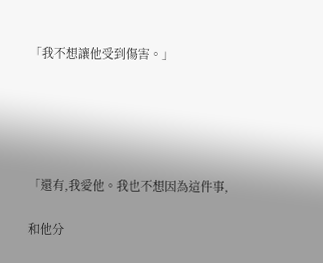「我不想讓他受到傷害。」





「還有,我愛他。我也不想因為這件事,

和他分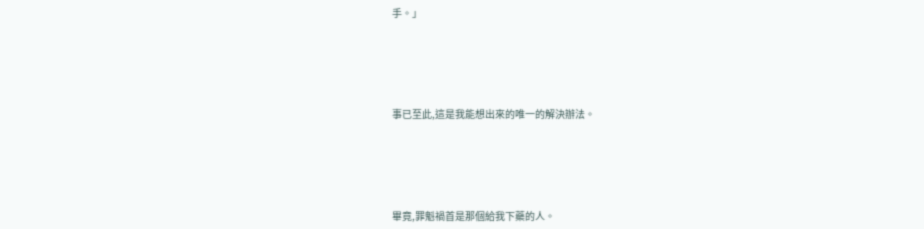手。」





事已至此,這是我能想出來的唯一的解決辦法。





畢竟,罪魁禍首是那個給我下藥的人。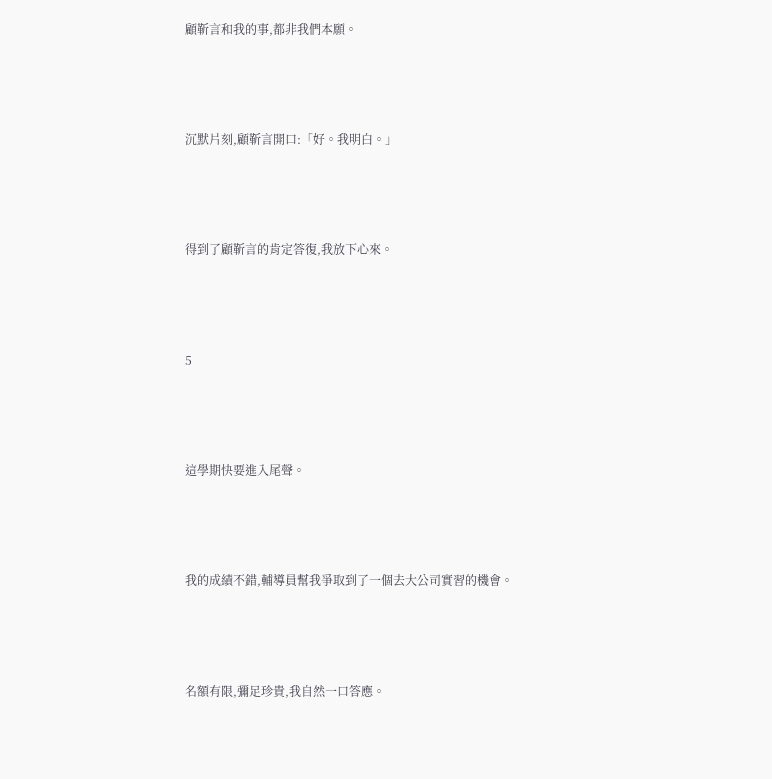顧靳言和我的事,都非我們本願。





沉默片刻,顧靳言開口:「好。我明白。」





得到了顧靳言的肯定答復,我放下心來。





5





這學期快要進入尾聲。





我的成績不錯,輔導員幫我爭取到了一個去大公司實習的機會。





名額有限,彌足珍貴,我自然一口答應。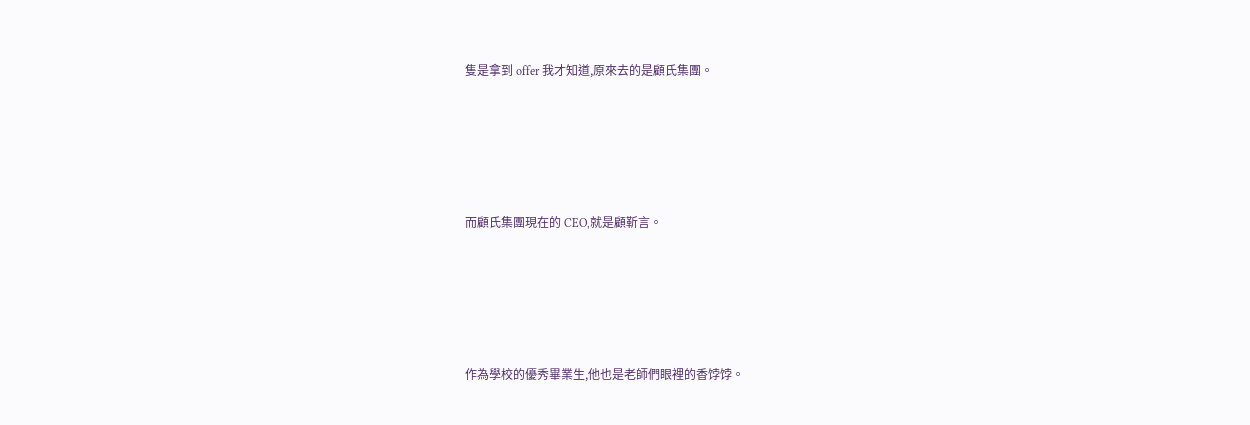隻是拿到 offer 我才知道,原來去的是顧氏集團。





而顧氏集團現在的 CEO,就是顧靳言。





作為學校的優秀畢業生,他也是老師們眼裡的香饽饽。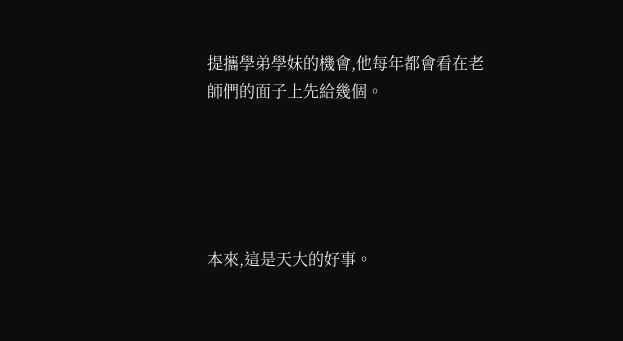提攜學弟學妹的機會,他每年都會看在老師們的面子上先給幾個。





本來,這是天大的好事。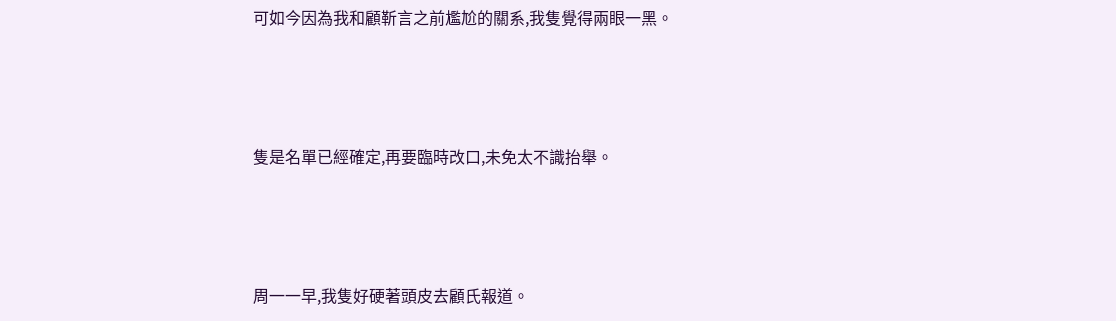可如今因為我和顧靳言之前尷尬的關系,我隻覺得兩眼一黑。





隻是名單已經確定,再要臨時改口,未免太不識抬舉。





周一一早,我隻好硬著頭皮去顧氏報道。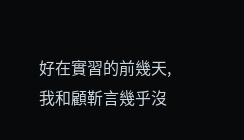好在實習的前幾天,我和顧靳言幾乎沒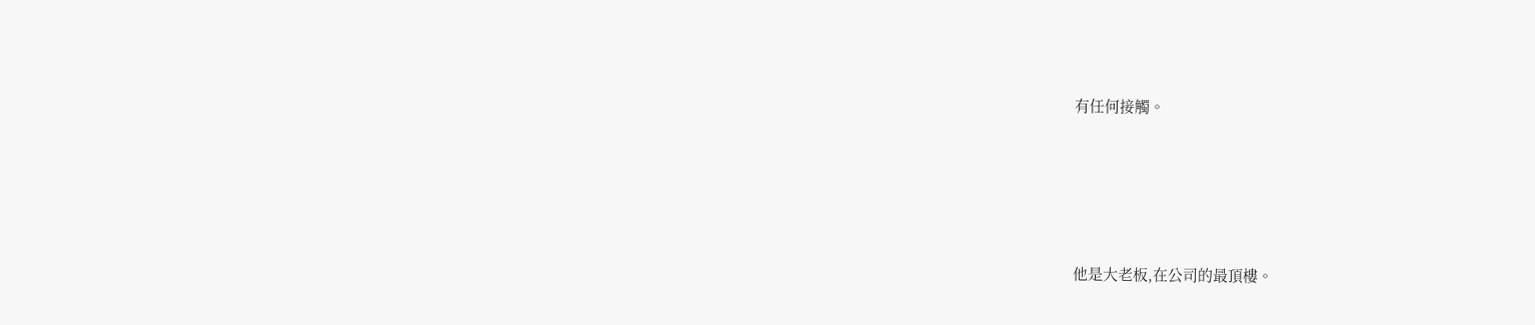有任何接觸。





他是大老板,在公司的最頂樓。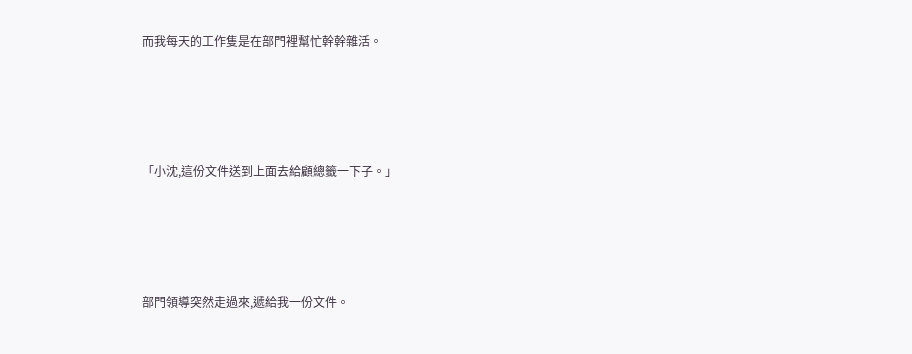而我每天的工作隻是在部門裡幫忙幹幹雜活。





「小沈,這份文件送到上面去給顧總籤一下子。」





部門領導突然走過來,遞給我一份文件。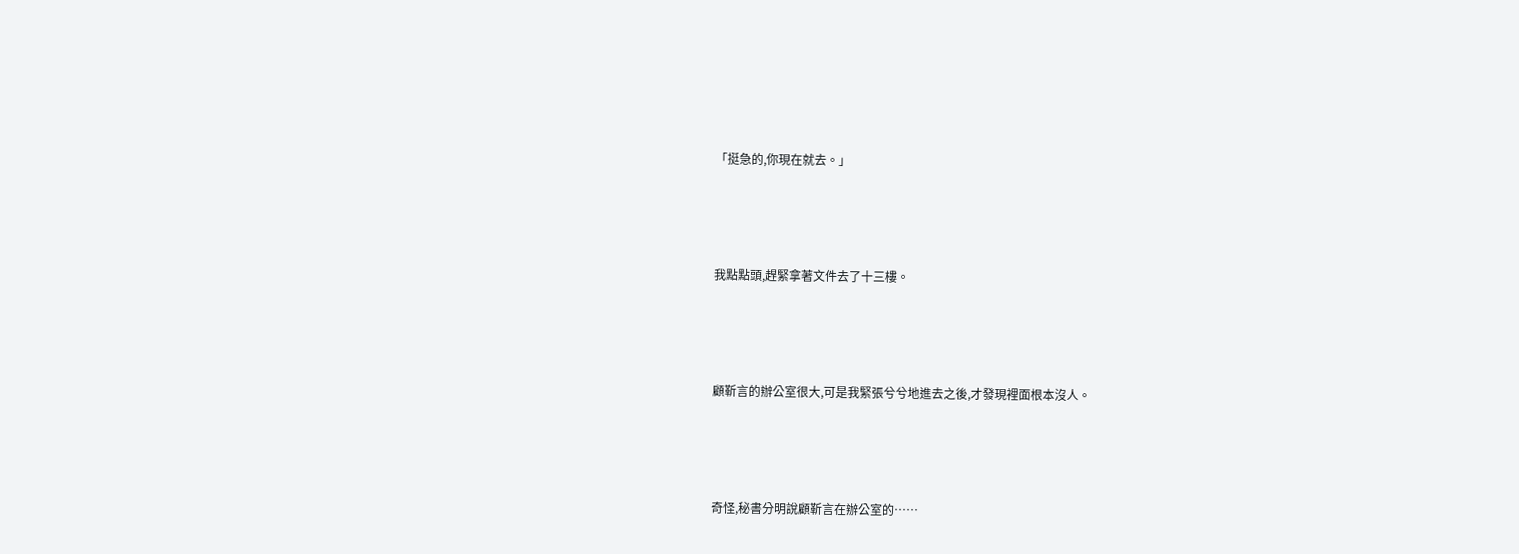「挺急的,你現在就去。」





我點點頭,趕緊拿著文件去了十三樓。





顧靳言的辦公室很大,可是我緊張兮兮地進去之後,才發現裡面根本沒人。





奇怪,秘書分明說顧靳言在辦公室的……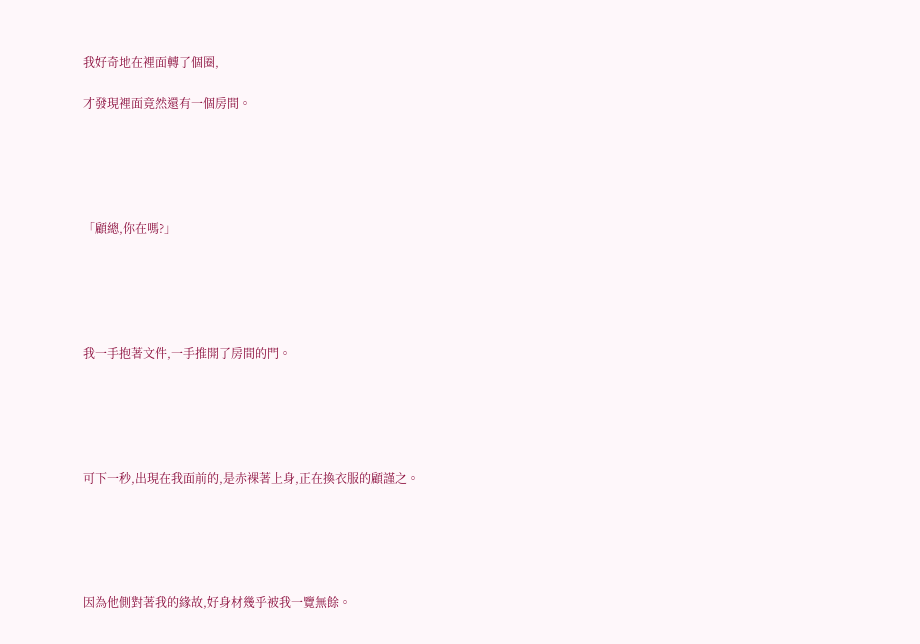我好奇地在裡面轉了個圈,

才發現裡面竟然還有一個房間。





「顧總,你在嗎?」





我一手抱著文件,一手推開了房間的門。





可下一秒,出現在我面前的,是赤裸著上身,正在換衣服的顧謹之。





因為他側對著我的緣故,好身材幾乎被我一覽無餘。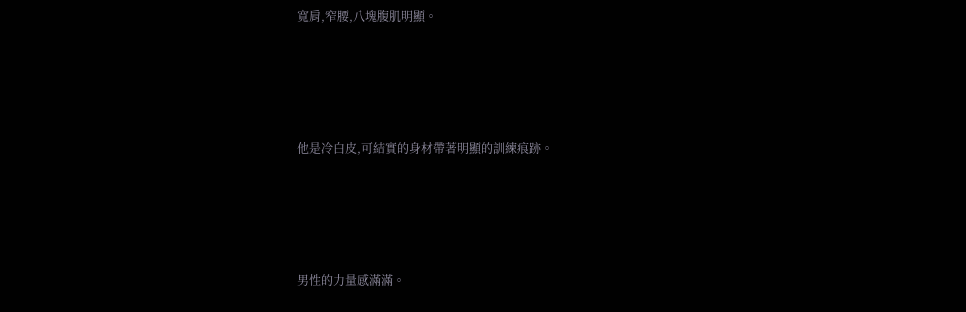寬肩,窄腰,八塊腹肌明顯。





他是冷白皮,可結實的身材帶著明顯的訓練痕跡。





男性的力量感滿滿。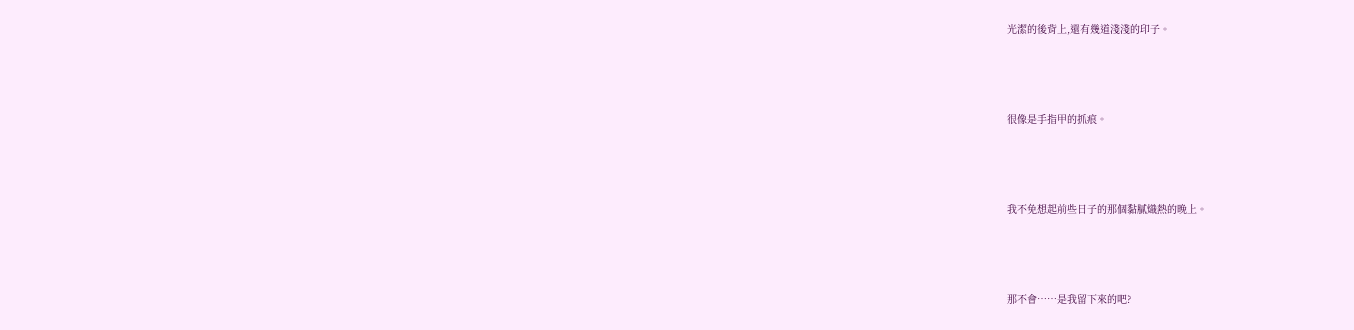光潔的後背上,還有幾道淺淺的印子。





很像是手指甲的抓痕。





我不免想起前些日子的那個黏膩熾熱的晚上。





那不會……是我留下來的吧?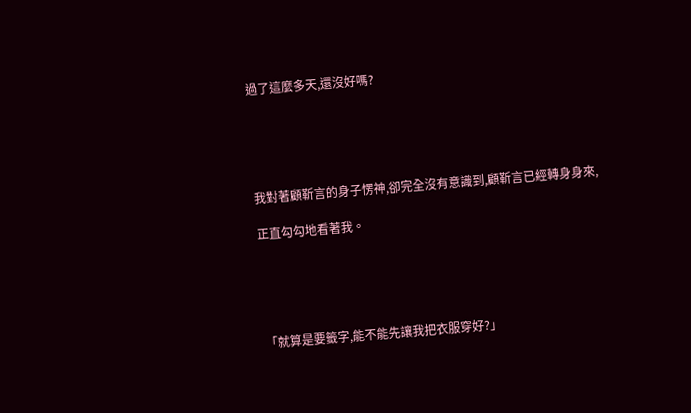過了這麼多天,還沒好嗎?





我對著顧靳言的身子愣神,卻完全沒有意識到,顧靳言已經轉身身來,

正直勾勾地看著我。





「就算是要籤字,能不能先讓我把衣服穿好?」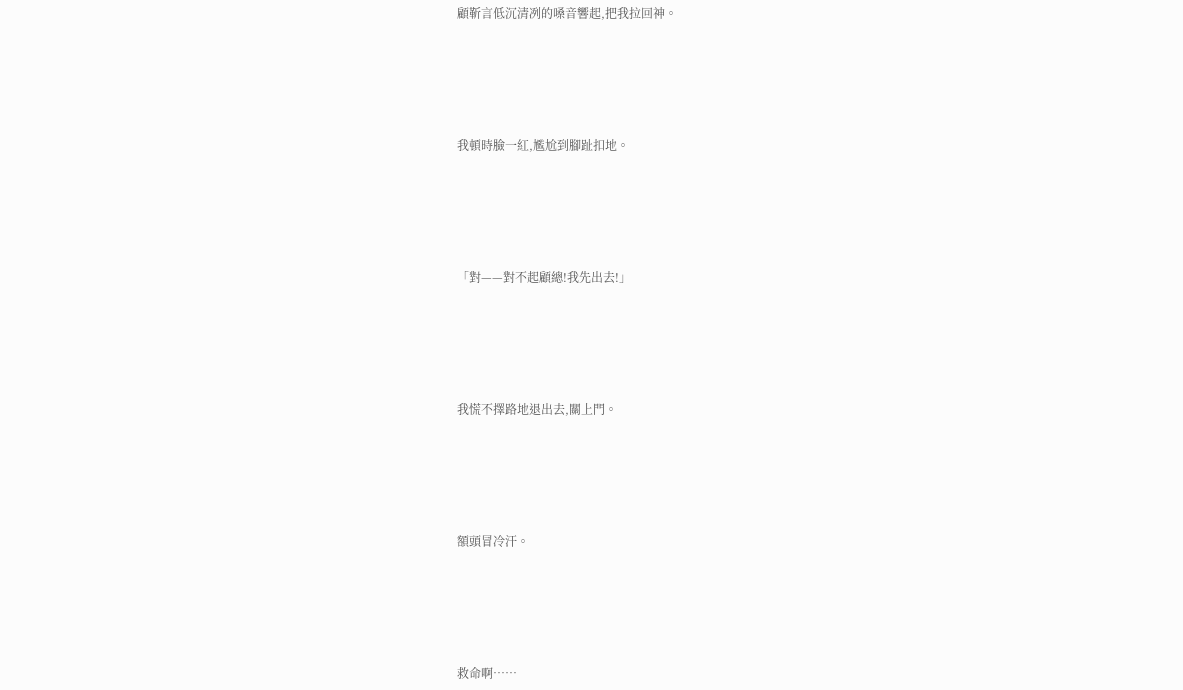顧靳言低沉清冽的嗓音響起,把我拉回神。





我頓時臉一紅,尷尬到腳趾扣地。





「對——對不起顧總!我先出去!」





我慌不擇路地退出去,關上門。





額頭冒冷汗。





救命啊……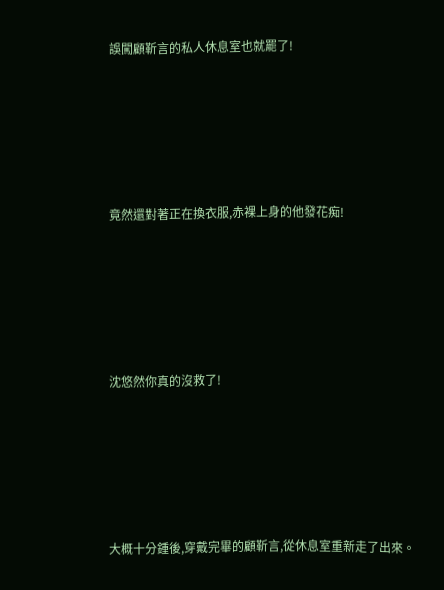誤闖顧靳言的私人休息室也就罷了!





竟然還對著正在換衣服,赤裸上身的他發花痴!





沈悠然你真的沒救了!





大概十分鍾後,穿戴完畢的顧靳言,從休息室重新走了出來。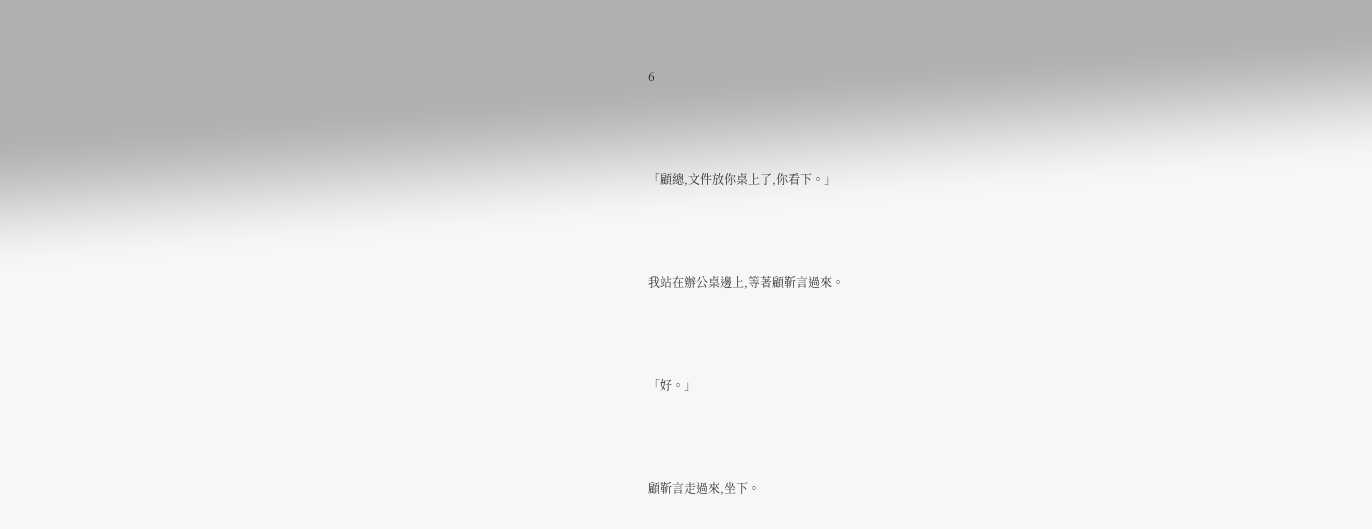6





「顧總,文件放你桌上了,你看下。」





我站在辦公桌邊上,等著顧靳言過來。





「好。」





顧靳言走過來,坐下。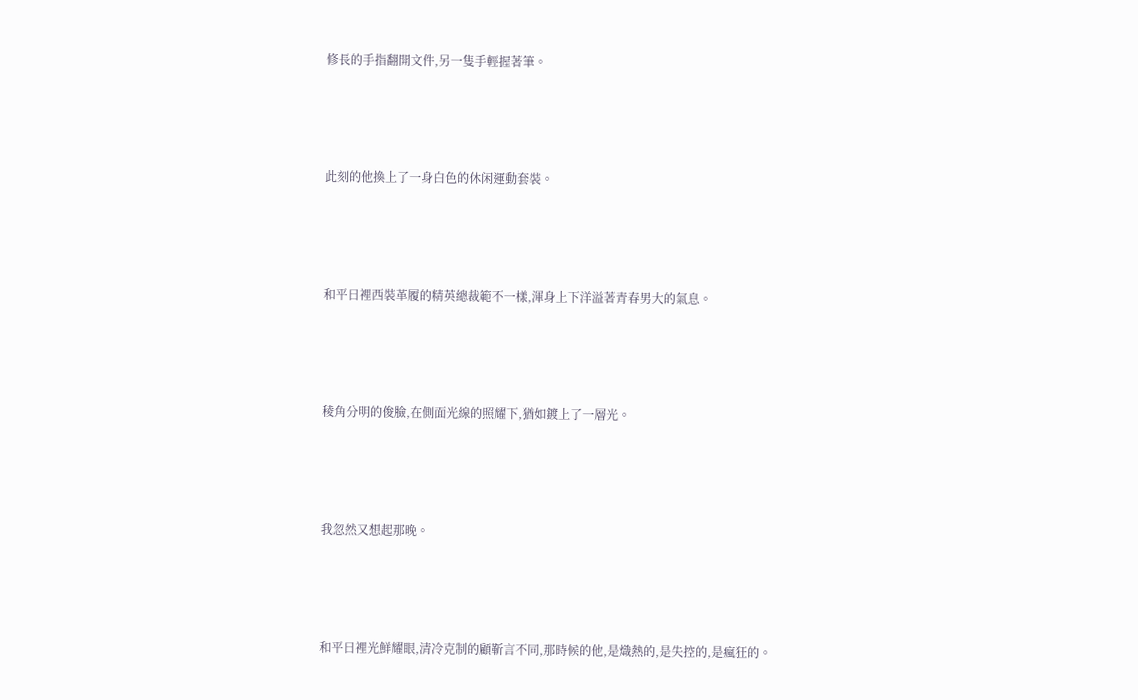修長的手指翻開文件,另一隻手輕握著筆。





此刻的他換上了一身白色的休闲運動套裝。





和平日裡西裝革履的精英總裁範不一樣,渾身上下洋溢著青春男大的氣息。





稜角分明的俊臉,在側面光線的照耀下,猶如鍍上了一層光。





我忽然又想起那晚。





和平日裡光鮮耀眼,清冷克制的顧靳言不同,那時候的他,是熾熱的,是失控的,是瘋狂的。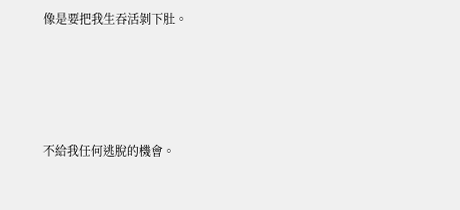像是要把我生吞活剝下肚。





不給我任何逃脫的機會。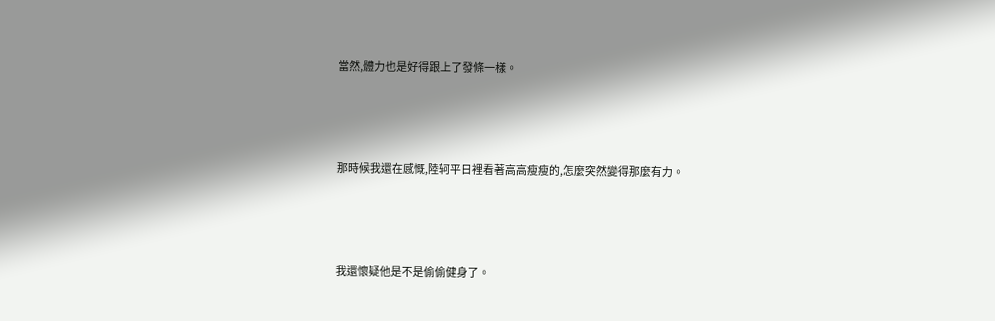當然,體力也是好得跟上了發條一樣。





那時候我還在感慨,陸轲平日裡看著高高瘦瘦的,怎麼突然變得那麼有力。





我還懷疑他是不是偷偷健身了。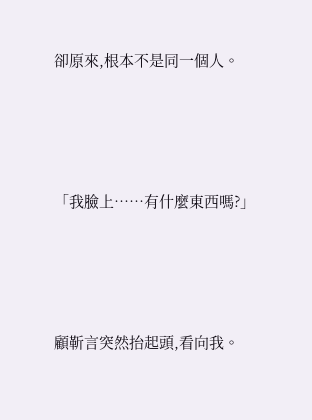卻原來,根本不是同一個人。





「我臉上……有什麼東西嗎?」





顧靳言突然抬起頭,看向我。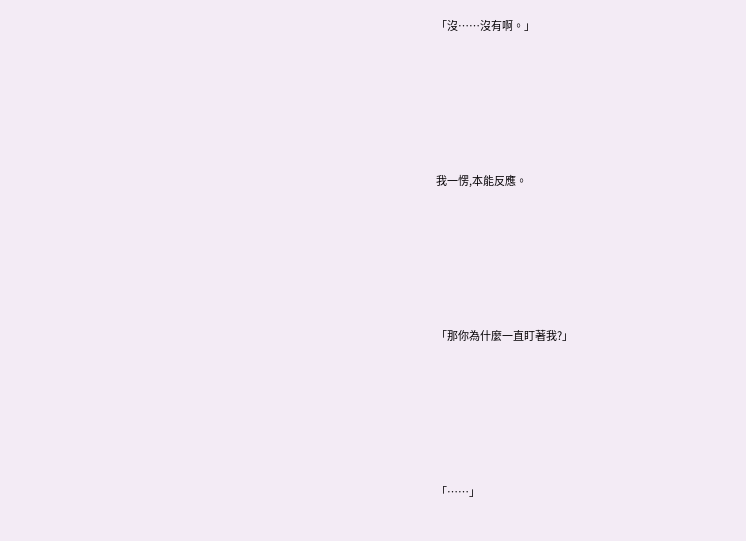「沒……沒有啊。」





我一愣,本能反應。





「那你為什麼一直盯著我?」





「……」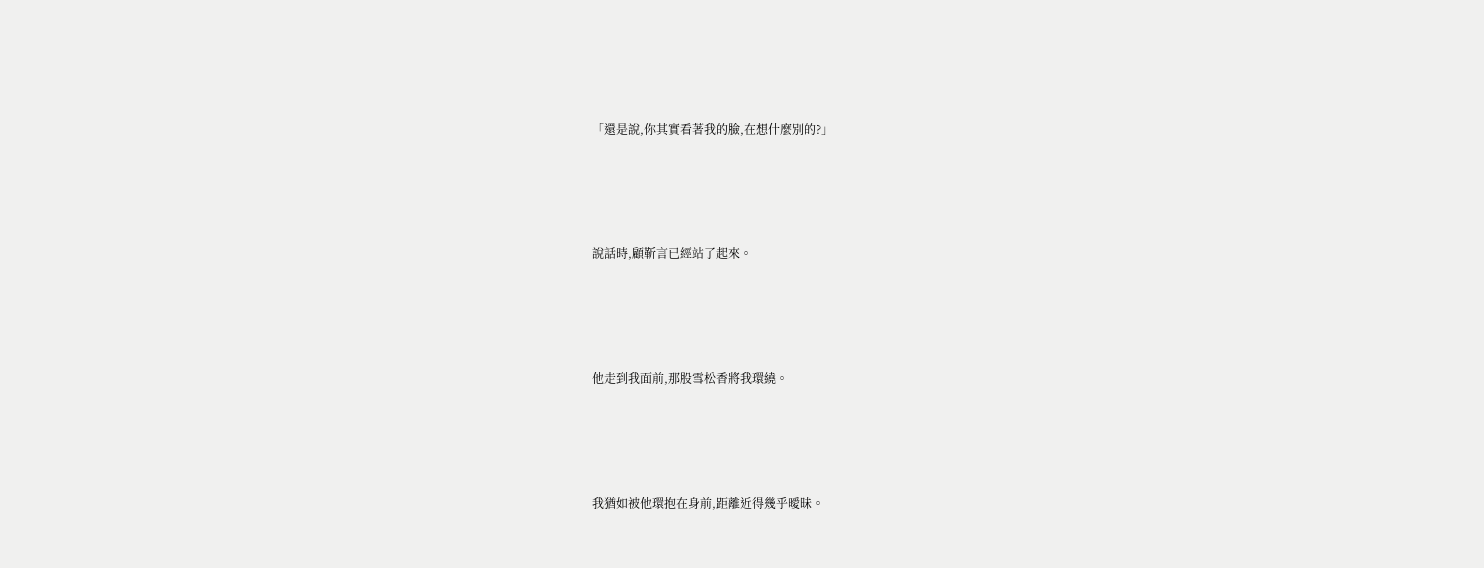「還是說,你其實看著我的臉,在想什麼別的?」





說話時,顧靳言已經站了起來。





他走到我面前,那股雪松香將我環繞。





我猶如被他環抱在身前,距離近得幾乎曖昧。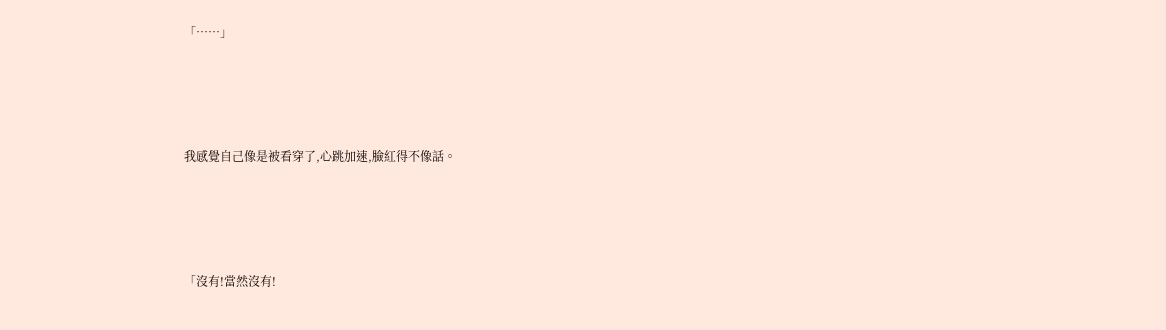「……」





我感覺自己像是被看穿了,心跳加速,臉紅得不像話。





「沒有!當然沒有!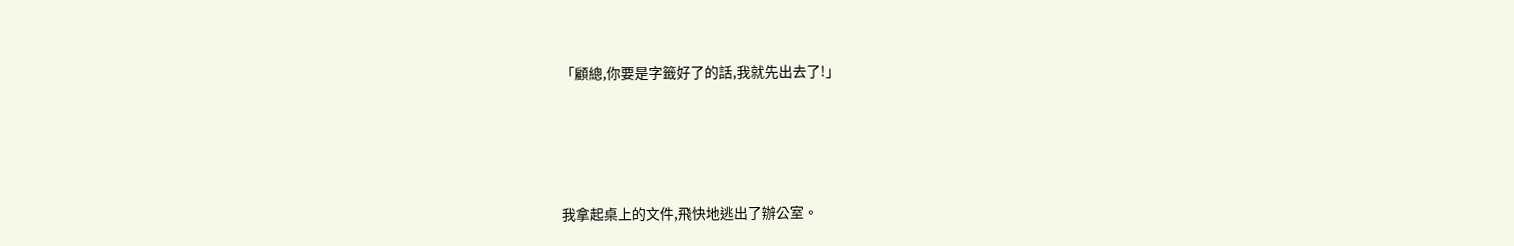「顧總,你要是字籤好了的話,我就先出去了!」





我拿起桌上的文件,飛快地逃出了辦公室。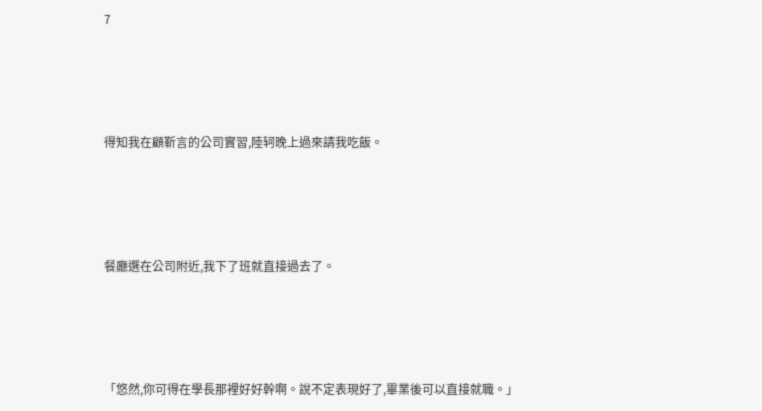7





得知我在顧靳言的公司實習,陸轲晚上過來請我吃飯。





餐廳選在公司附近,我下了班就直接過去了。





「悠然,你可得在學長那裡好好幹啊。說不定表現好了,畢業後可以直接就職。」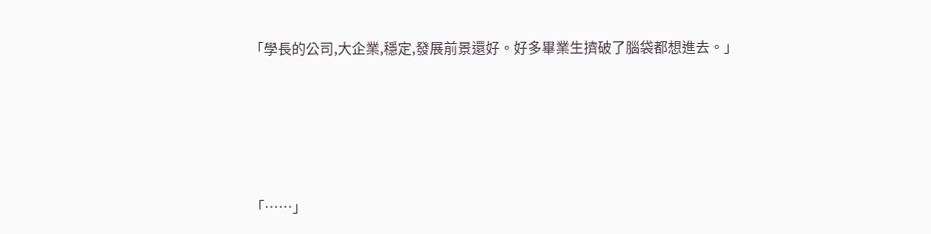「學長的公司,大企業,穩定,發展前景還好。好多畢業生擠破了腦袋都想進去。」





「……」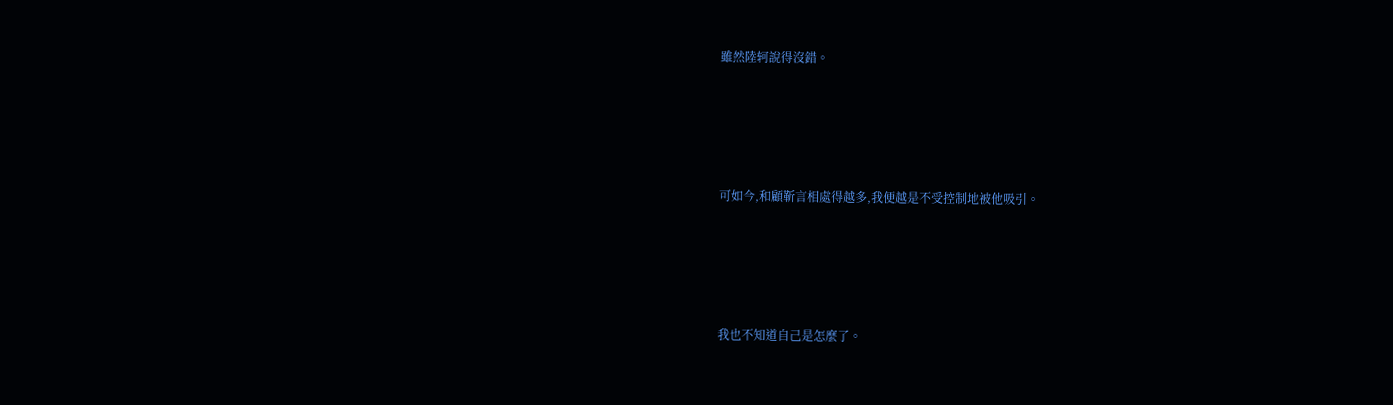雖然陸轲說得沒錯。





可如今,和顧靳言相處得越多,我便越是不受控制地被他吸引。





我也不知道自己是怎麼了。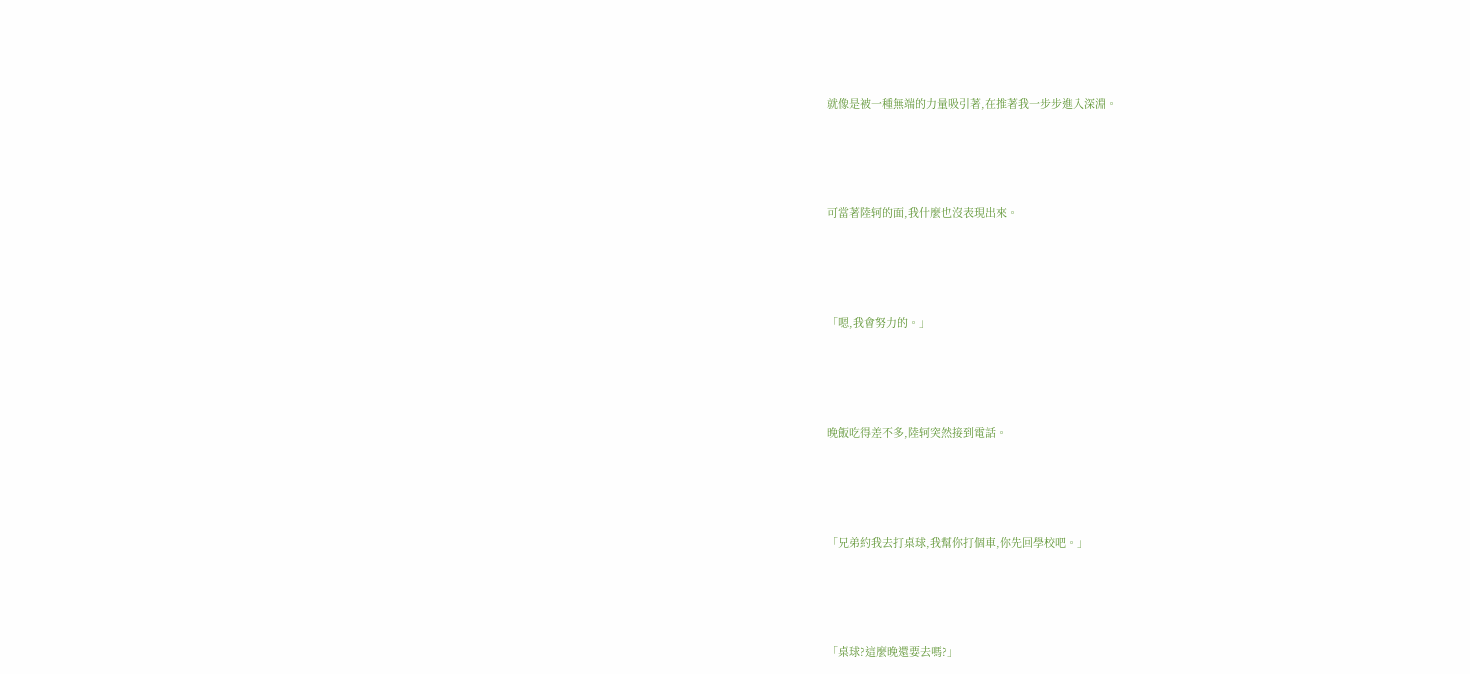就像是被一種無端的力量吸引著,在推著我一步步進入深淵。





可當著陸轲的面,我什麼也沒表現出來。





「嗯,我會努力的。」





晚飯吃得差不多,陸轲突然接到電話。





「兄弟約我去打桌球,我幫你打個車,你先回學校吧。」





「桌球?這麼晚還要去嗎?」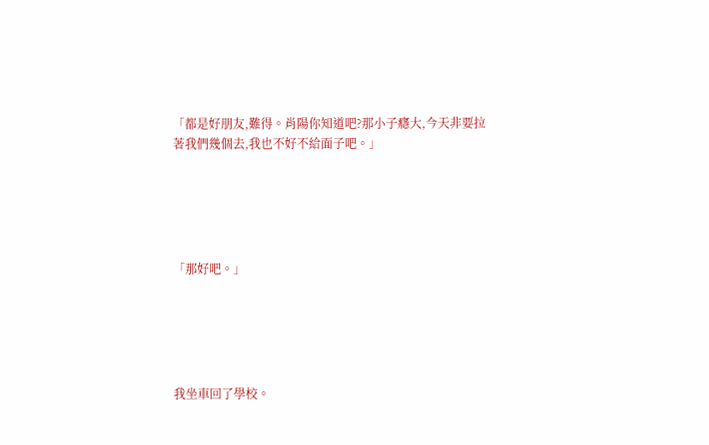「都是好朋友,難得。肖陽你知道吧?那小子癮大,今天非要拉著我們幾個去,我也不好不給面子吧。」





「那好吧。」





我坐車回了學校。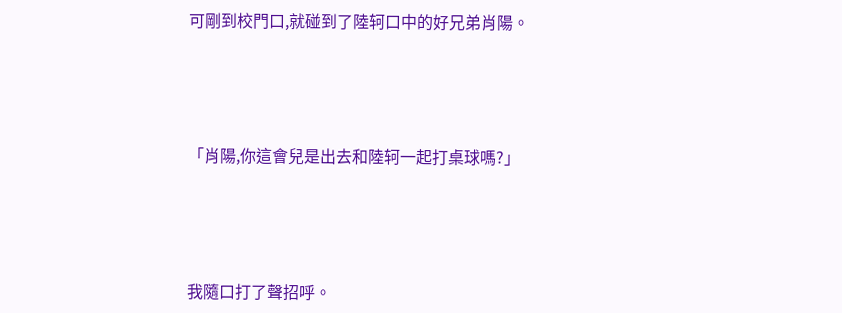可剛到校門口,就碰到了陸轲口中的好兄弟肖陽。





「肖陽,你這會兒是出去和陸轲一起打桌球嗎?」





我隨口打了聲招呼。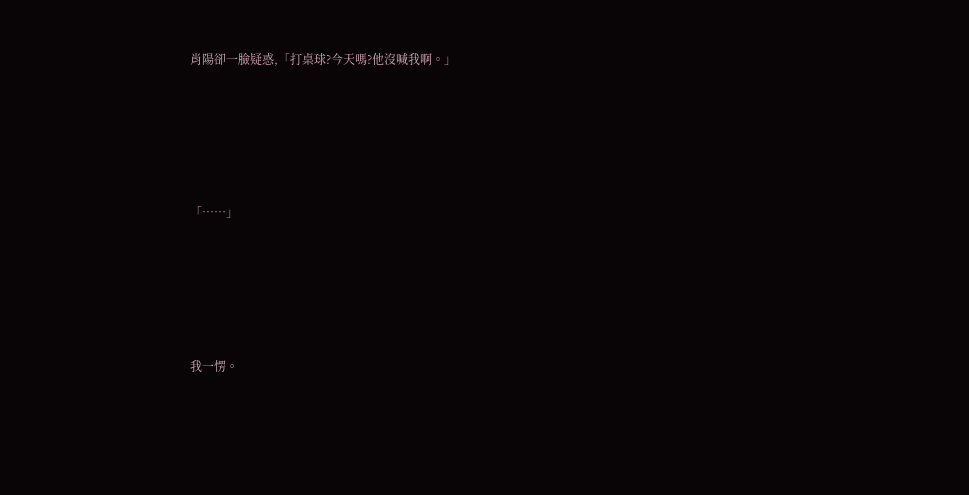肖陽卻一臉疑惑,「打桌球?今天嗎?他沒喊我啊。」





「……」





我一愣。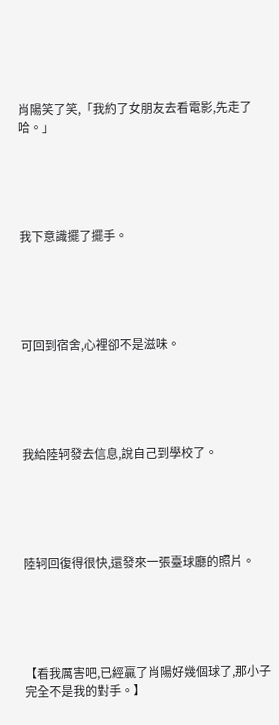肖陽笑了笑,「我約了女朋友去看電影,先走了哈。」





我下意識擺了擺手。





可回到宿舍,心裡卻不是滋味。





我給陸轲發去信息,說自己到學校了。





陸轲回復得很快,還發來一張臺球廳的照片。





【看我厲害吧,已經贏了肖陽好幾個球了,那小子完全不是我的對手。】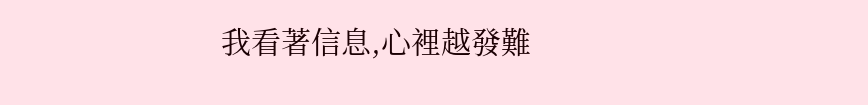我看著信息,心裡越發難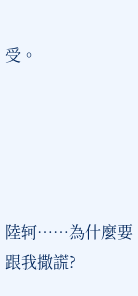受。





陸轲……為什麼要跟我撒謊?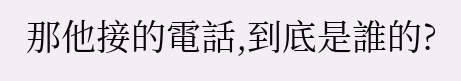那他接的電話,到底是誰的?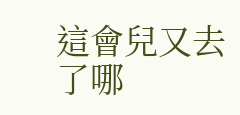這會兒又去了哪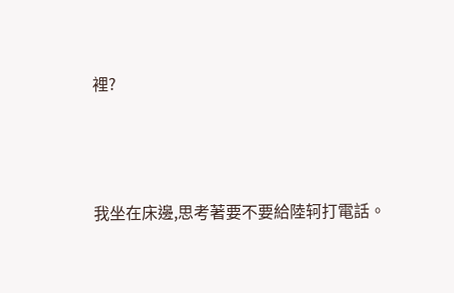裡?





我坐在床邊,思考著要不要給陸轲打電話。